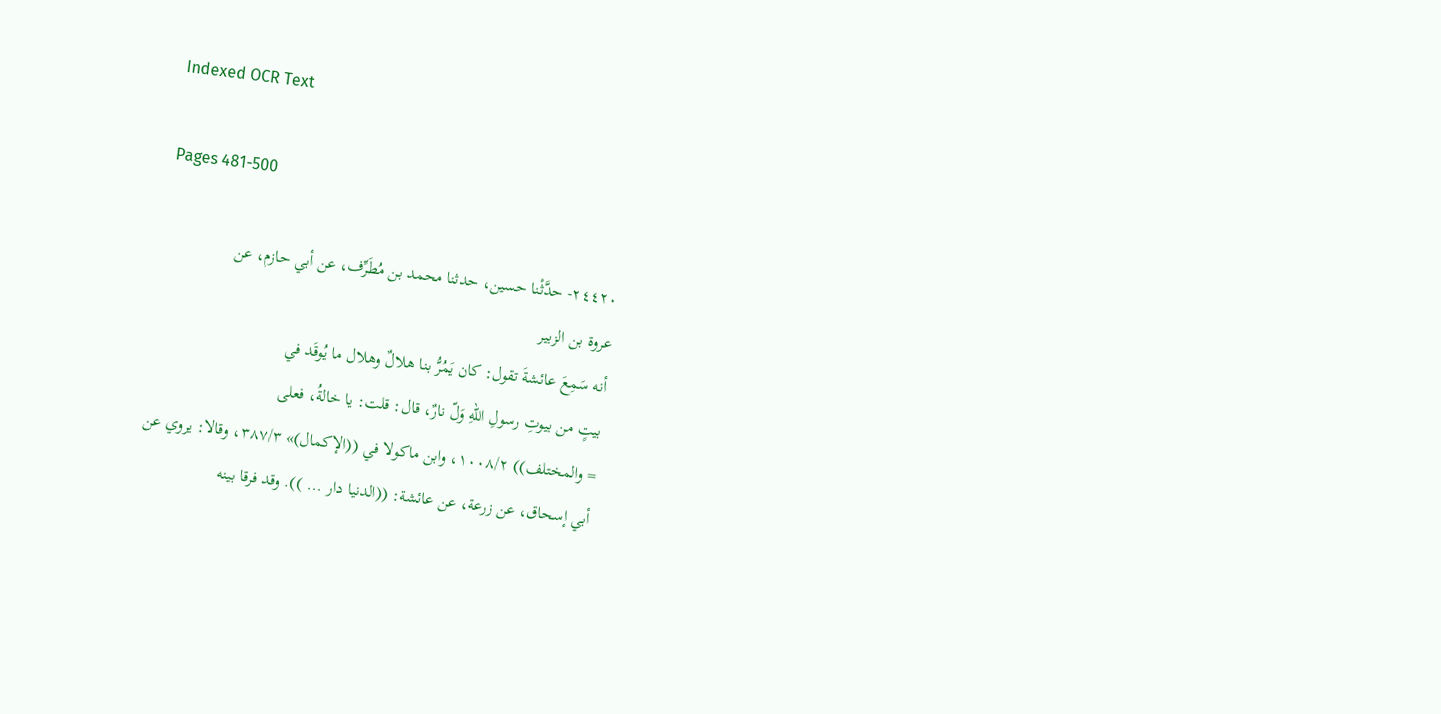Indexed OCR Text

Pages 481-500

٢٤٤٢٠- حدَّثْنا حسين، حدثنا محمد بن مُطَرِّف، عن أبي حازم، عن
عروة بن الزبير
أنه سَمِعَ عائشةَ تقول: كان يَمُرُّ بنا هلالٌ وهلال ما يُوقَد في
بيتٍ من بيوتِ رسولِ اللهِ وَلّ نارٌ، قال: قلت: يا خالةُ، فعلى
= والمختلف)) ١٠٠٨/٢، وابن ماكولا في ((الإكمال)» ٣٨٧/٣، وقالا: يروي عن
أبي إسحاق، عن زرعة، عن عائشة: ((الدنيا دار ... )). وقد فرقا بينه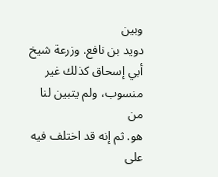وبين
دويد بن نافع. وزرعة شيخ أبي إسحاق كذلك غير منسوب، ولم يتبين لنا من
هو. ثم إنه قد اختلف فيه على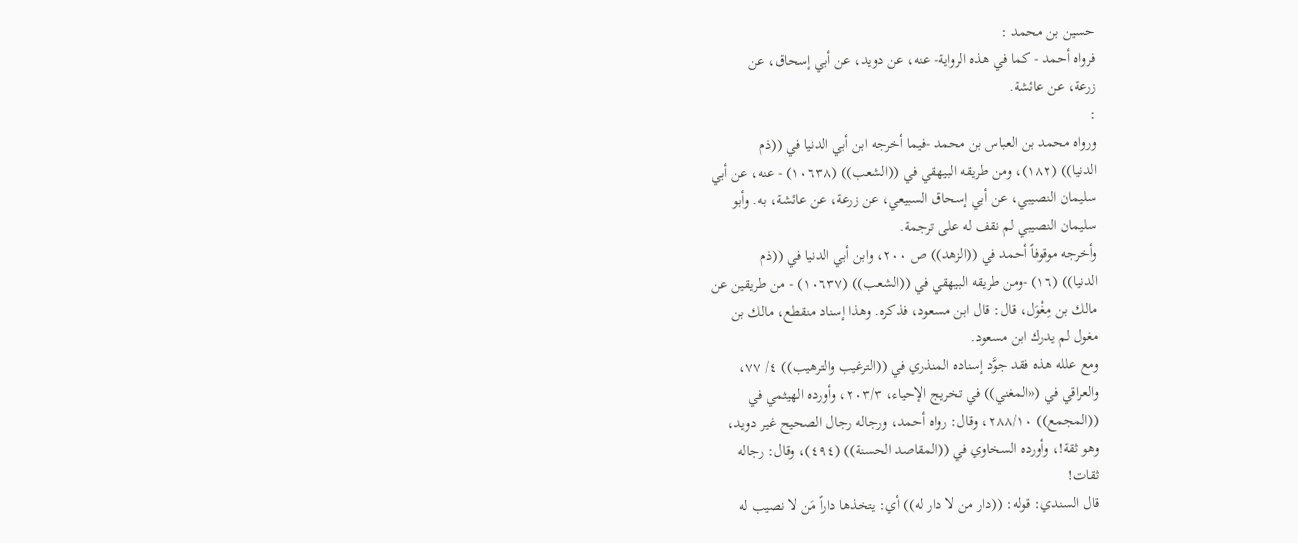حسين بن محمد :
فرواه أحمد - كما في هذه الرواية- عنه، عن دويد، عن أبي إسحاق، عن
زرعة، عن عائشة.
:
ورواه محمد بن العباس بن محمد -فيما أخرجه ابن أبي الدنيا في ((ذم
الدنيا)) (١٨٢)، ومن طريقه البيهقي في ((الشعب)) (١٠٦٣٨) - عنه، عن أبي
سليمان النصيبي، عن أبي إسحاق السبيعي، عن زرعة، عن عائشة، به. وأبو
سليمان النصيبي لم نقف له على ترجمة.
وأخرجه موقوفاً أحمد في ((الزهد)) ص ٢٠٠، وابن أبي الدنيا في ((ذم
الدنيا)) (١٦) -ومن طريقه البيهقي في ((الشعب)) (١٠٦٣٧) - من طريقين عن
مالك بن مِغْوَل، قال: قال ابن مسعود، فذكره. وهذا إسناد منقطع، مالك بن
مغول لم يدرك ابن مسعود.
ومع علله هذه فقد جوَّد إسناده المنذري في ((الترغيب والترهيب)) ٤/ ٧٧،
والعراقي في («المغني)) في تخريج الإحياء، ٢٠٣/٣، وأورده الهيثمي في
((المجمع)) ٢٨٨/١٠، وقال: رواه أحمد، ورجاله رجال الصحيح غير دويد،
وهو ثقة!، وأورده السخاوي في ((المقاصد الحسنة)) (٤٩٤)، وقال: رجاله
ثقات!
قال السندي: قوله: ((دار من لا دار له)) أي: يتخذها داراً مَن لا نصيب له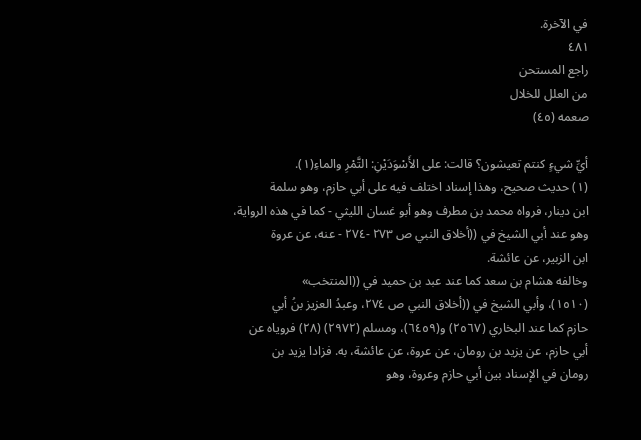في الآخرة.
٤٨١
راجع المستحن
من العلل للخلال
صعمه (٤٥)

أيِّ شيءٍ كنتم تعيشون؟ قالت: على الأَسْوَدَيْنِ: التَّمْرِ والماءِ(١).
(١) حديث صحيح، وهذا إسناد اختلف فيه على أبي حازم، وهو سلمة
ابن دينار، فرواه محمد بن مطرف وهو أبو غسان الليثي - كما في هذه الرواية،
وهو عند أبي الشيخ في ((أخلاق النبي ص ٢٧٣ -٢٧٤ - عنه، عن عروة
ابن الزبير، عن عائشة.
وخالفه هشام بن سعد كما عند عبد بن حميد في ((المنتخب»
(١٥١٠)، وأبي الشيخ في ((أخلاق النبي ص ٢٧٤، وعبدُ العزيز بنُ أبي
حازم كما عند البخاري (٢٥٦٧) و(٦٤٥٩)، ومسلم (٢٩٧٢) (٢٨) فروياه عن
أبي حازم، عن يزيد بن رومان، عن عروة، عن عائشة، به. فزادا يزيد بن
رومان في الإسناد بين أبي حازم وعروة، وهو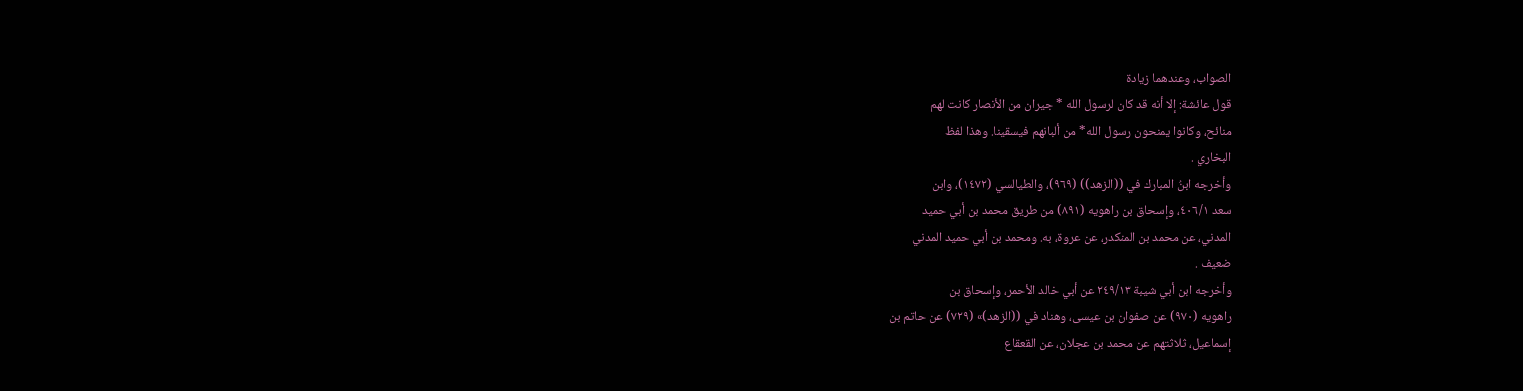الصواب، وعندهما زيادة
قول عائشة: إلا أنه قد كان لرسول الله * جيران من الأنصار كانت لهم
منائح، وكانوا يمنحون رسول الله* من ألبانهم فيسقينا. وهذا لفظ
البخاري .
وأخرجه ابنُ المبارك في ((الزهد)) (٩٦٩)، والطيالسي (١٤٧٢)، وابن
سعد ٤٠٦/١، وإسحاق بن راهويه (٨٩١) من طريق محمد بن أبي حميد
المدني، عن محمد بن المنكدر، عن عروة، به. ومحمد بن أبي حميد المدني
ضعيف .
وأخرجه ابن أبي شيبة ٢٤٩/١٣ عن أبي خالد الأحمر، وإسحاق بن
راهويه (٩٧٠) عن صفوان بن عيسى، وهناد في ((الزهد)» (٧٢٩) عن حاتم بن
إسماعيل، ثلاثتهم عن محمد بن عجلان، عن القعقاع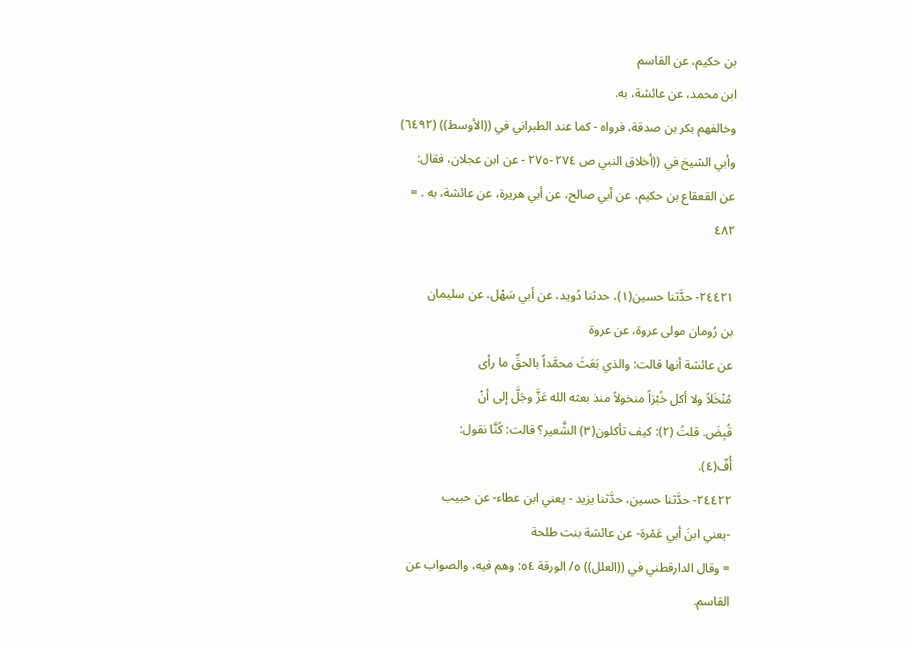بن حكيم، عن القاسم
ابن محمد، عن عائشة، به.
وخالفهم بكر بن صدقة، فرواه - كما عند الطبراني في ((الأوسط)) (٦٤٩٢)
وأبي الشيخ في ((أخلاق النبي ص ٢٧٤ -٢٧٥ - عن ابن عجلان، فقال:
عن القعقاع بن حكيم، عن أبي صالح، عن أبي هريرة، عن عائشة، به . =
٤٨٢

٢٤٤٢١- حدَّثنا حسين(١)، حدثنا دُويد، عن أبي سَهْل، عن سليمان
بن رُومان مولى عروة، عن عروة
عن عائشة أنها قالت: والذي بَعَثَ محمَّداً بالحقِّ ما رأى
مُنْخَلاً ولا أكل خُبْزاً منخولاً منذ بعثه الله عَزَّ وجَلَّ إلى أنْ
قُبِضَ. قلتُ (٢): كيف تأكلون(٣) الشَّعير؟ قالت: كُنَّا نقول:
أُفّ(٤).
٢٤٤٢٢- حدَّثنا حسين، حدَّثنا يزيد - يعني ابن عطاء- عن حبيب
-يعني ابنَ أبي عَمْرة- عن عائشة بنت طلحة
= وقال الدارقطني في ((العلل)) ٥/ الورقة ٥٤: وهم فيه، والصواب عن
القاسم.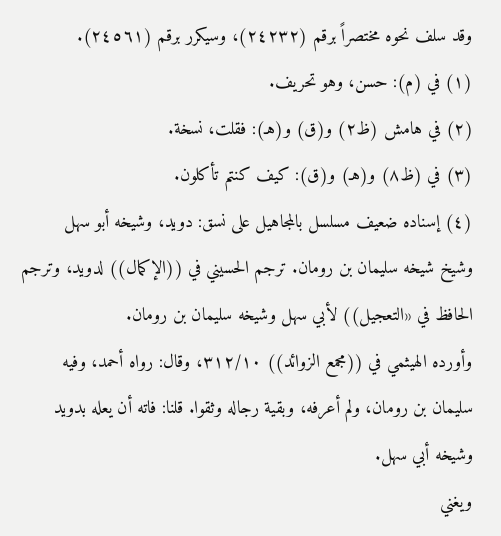وقد سلف نحوه مختصراً برقم (٢٤٢٣٢)، وسيكرر برقم (٢٤٥٦١).
(١) في (م): حسن، وهو تحريف.
(٢) في هامش (ظ٢) و(ق) و(هـ): فقلت، نسخة.
(٣) في (ظ٨) و(هـ) و(ق): كيف كنتم تأكلون.
(٤) إسناده ضعيف مسلسل بالمجاهيل على نسق: دويد، وشيخه أبو سهل
وشيخ شيخه سليمان بن رومان. ترجم الحسيني في ((الإكمال)) لدويد، وترجم
الحافظ في «التعجيل)) لأبي سهل وشیخه سليمان بن رومان.
وأورده الهيثمي في ((مجمع الزوائد)) ٣١٢/١٠، وقال: رواه أحمد، وفيه
سليمان بن رومان، ولم أعرفه، وبقية رجاله وثقوا. قلنا: فاته أن يعله بدويد
وشيخه أبي سهل.
ويغني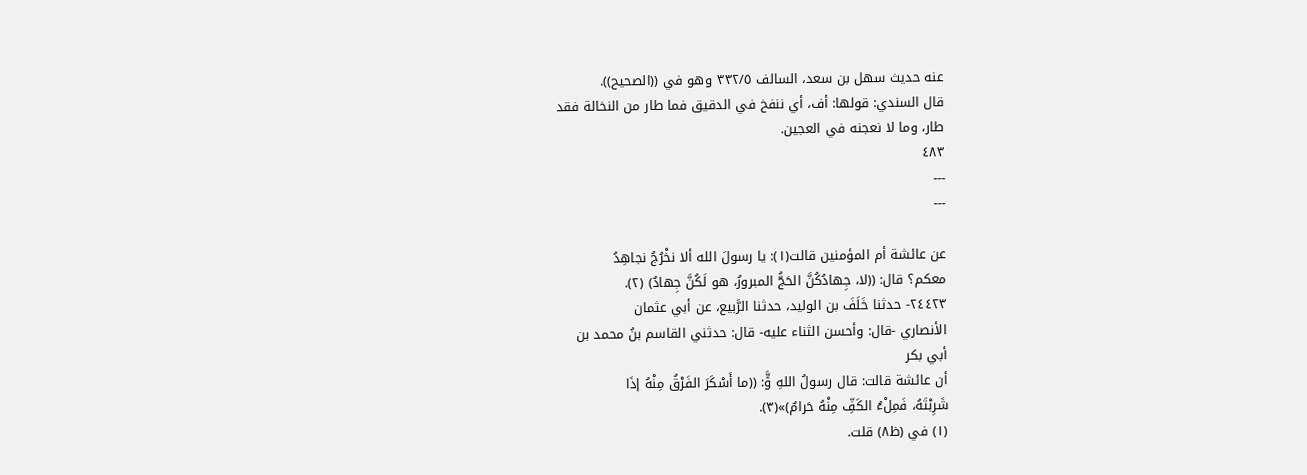عنه حديث سهل بن سعد، السالف ٣٣٢/٥ وهو في ((الصحيح)).
قال السندي: قولها: أف، أي ننفخ في الدقيق فما طار من النخالة فقد
طار، وما لا نعجنه في العجين.
٤٨٣
---
---

عن عائشة أم المؤمنين قالت(١): يا رسولَ الله ألا نخْرُجُ نجاهِدُ
معكم؟ قال: ((لا، جِهادُكُنَّ الحَجُّ المبرورُ، هو لَكُنَّ جِهادٌ) (٢).
٢٤٤٢٣- حدثنا خَلَفَ بن الوليد، حدثنا الرَّبيع، عن أبي عثمان
الأنصاري -قال: وأحسن الثناء عليه- قال: حدثني القاسم بنُ محمد بن
أبي بكر
أن عائشة قالت: قال رسولُ اللهِ وٍَّ: ((ما أَسْكَرَ الفَرْقُ مِنْهُ إذَا
شَرِبْتَهُ، فَمِلْءُ الكَفِّ مِنْهُ حَرامٌ)»(٣).
(١) في (ظ٨) قلت.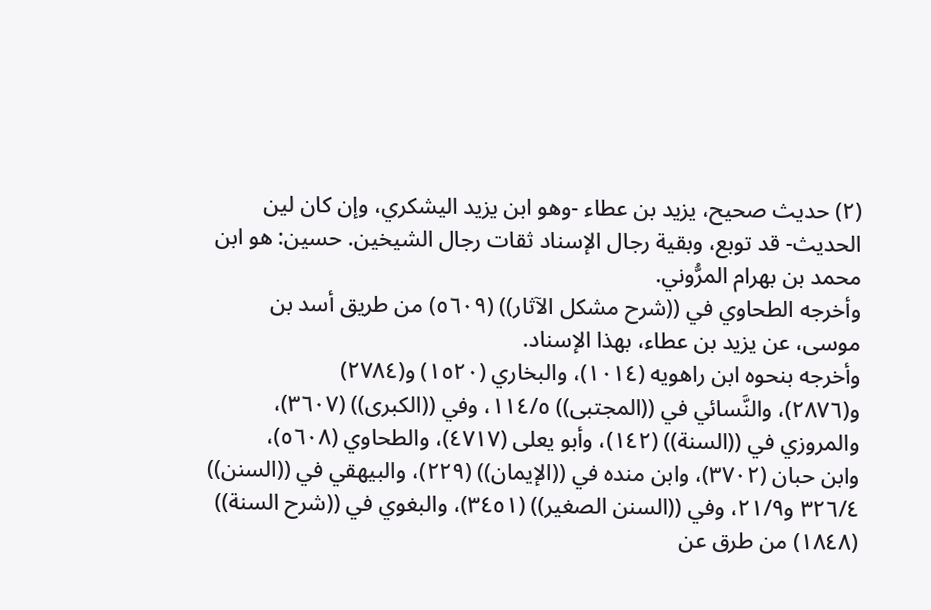(٢) حديث صحيح، يزيد بن عطاء -وهو ابن يزيد اليشكري، وإن كان لين
الحديث- قد توبع، وبقية رجال الإسناد ثقات رجال الشيخين. حسين: هو ابن
محمد بن بهرام المرُّوني.
وأخرجه الطحاوي في ((شرح مشكل الآثار)) (٥٦٠٩) من طريق أسد بن
موسى، عن يزيد بن عطاء، بهذا الإسناد.
وأخرجه بنحوه ابن راهويه (١٠١٤)، والبخاري (١٥٢٠) و(٢٧٨٤)
و(٢٨٧٦)، والنَّسائي في ((المجتبى)) ١١٤/٥، وفي ((الكبرى)) (٣٦٠٧)،
والمروزي في ((السنة)) (١٤٢)، وأبو يعلى (٤٧١٧)، والطحاوي (٥٦٠٨)،
وابن حبان (٣٧٠٢)، وابن منده في ((الإيمان)) (٢٢٩)، والبيهقي في ((السنن))
٣٢٦/٤ و٢١/٩، وفي ((السنن الصغير)) (٣٤٥١)، والبغوي في ((شرح السنة))
(١٨٤٨) من طرق عن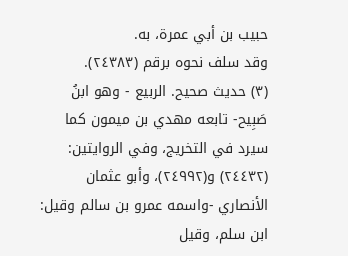حبيب بن أبي عمرة، به.
وقد سلف نحوه برقم (٢٤٣٨٣).
(٣) حديث صحيح. الربيع - وهو ابنُ صَبِيح- تابعه مهدي بن ميمون كما
سيرد في التخريج، وفي الروايتين: (٢٤٤٣٢) و(٢٤٩٩٢)، وأبو عثمان
الأنصاري -واسمه عمرو بن سالم وقيل: ابن سلم، وقيل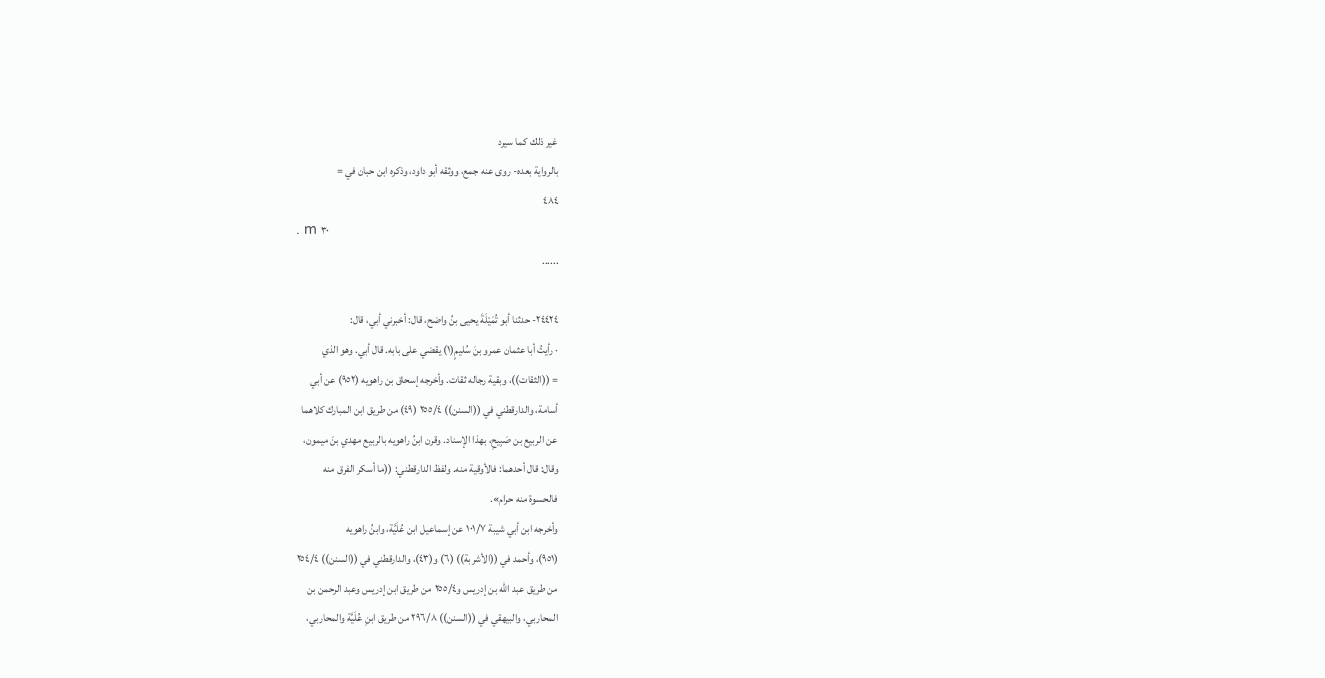غير ذلك كما سيرد
بالرواية بعده- روى عنه جمع، ووثقه أبو داود، وذكره ابن حبان في =
٤٨٤
. m ٣٠
......

٢٤٤٢٤- حدثنا أبو تُمَيْلَةَ يحيى بنُ واضح، قال: أخبرني أبي، قال:
· رأيتُ أبا عثمان عمرو بنَ سُليمٍ(١) يقضي على بابه. قال أبي. وهو الذي
= ((الثقات))، وبقية رجاله ثقات. وأخرجه إسحاق بن راهويه (٩٥٢) عن أبي
أسامة، والدارقطني في ((السنن)) ٢٥٥/٤ (٤٩) من طريق ابن المبارك كلاهما
عن الربيع بن صَبِيحِ، بهذا الإسناد. وقرن ابنُ راهويه بالربيع مهدي بنَ ميمون،
وقال: قال أحدهما: فالأوقية منه. ولفظ الدارقطني: ((ما أسكر الفرق منه
فالحسوة منه حرام».
وأخرجه ابن أبي شيبة ١٠١/٧ عن إسماعيل ابن عُلَيَّة، وابنُ راهويه
(٩٥١)، وأحمد في ((الأشربة)) (٦) و(٤٣)، والدارقطني في ((السنن)) ٢٥٤/٤
من طريق عبد الله بن إدريس و٢٥٥/٤ من طريق ابن إدريس وعبد الرحمن بن
المحاربي، والبيهقي في ((السنن)) ٢٩٦/٨ من طريق ابنِ عُلَيَّة والمحاربي،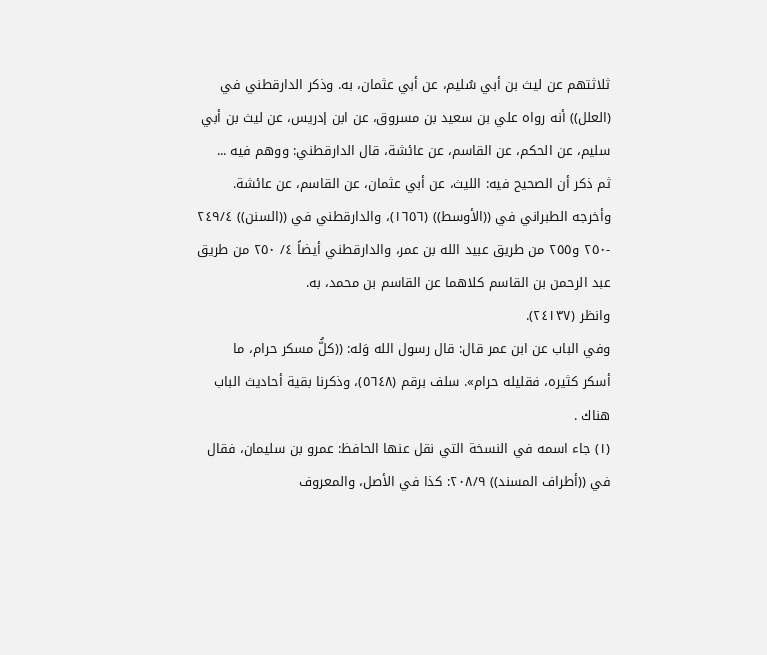ثلاثتهم عن ليث بن أبي سُليم، عن أبي عثمان، به. وذكر الدارقطني في
(العلل)) أنه رواه علي بن سعيد بن مسروق، عن ابن إدريس، عن ليث بن أبي
سليم، عن الحكم، عن القاسم، عن عائشة، قال الدارقطني: ووهم فيه ...
ثم ذكر أن الصحيح فيه: الليث، عن أبي عثمان، عن القاسم، عن عائشة.
وأخرجه الطبراني في ((الأوسط)) (١٦٥٦)، والدارقطني في ((السنن)) ٢٤٩/٤
-٢٥٠ و٢٥٥ من طريق عبيد الله بن عمر، والدارقطني أيضاً ٤/ ٢٥٠ من طريق
عبد الرحمن بن القاسم كلاهما عن القاسم بن محمد، به.
وانظر (٢٤١٣٧).
وفي الباب عن ابن عمر قال: قال رسول الله وَله: ((كلُّ مسكر حرام، ما
أسكر كثيره، فقليله حرام». سلف برقم (٥٦٤٨)، وذكرنا بقية أحاديث الباب
هناك .
(١) جاء اسمه في النسخة التي نقل عنها الحافظ: عمرو بن سليمان، فقال
في ((أطراف المسند)) ٢٠٨/٩: كذا في الأصل، والمعروف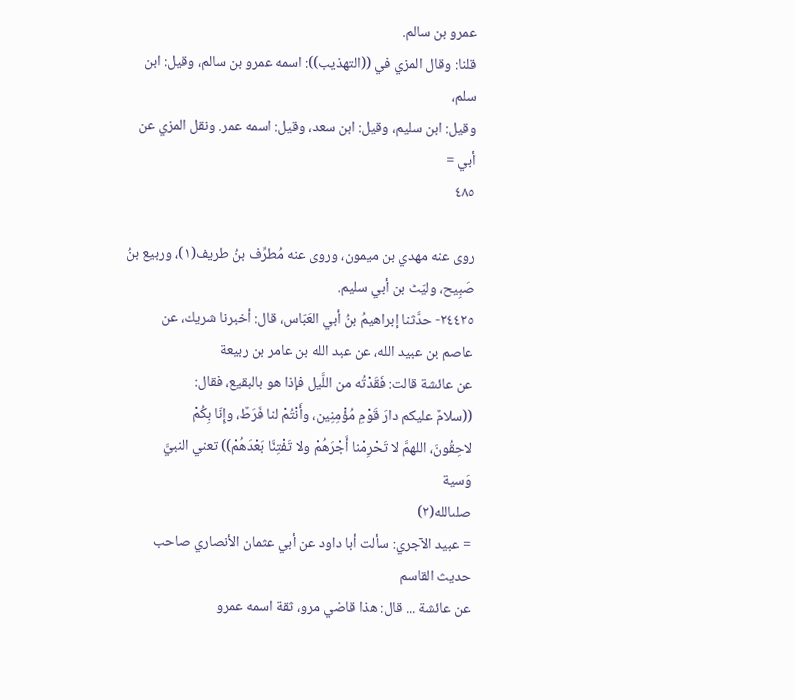عمرو بن سالم.
قلنا: وقال المزي في ((التهذيب)): اسمه عمرو بن سالم، وقيل: ابن سلم،
وقيل: ابن سليم، وقيل: ابن سعد، وقيل: اسمه عمر. ونقل المزي عن أبي =
٤٨٥

روى عنه مهدي بن ميمون، وروى عنه مُطرِّف بنُ طريف(١)، وربيع بنُ
صَبِیح، وليّٹ بن أبي سلیم.
٢٤٤٢٥- حدَّثنا إبراهيمُ بنُ أبي العَبّاس، قال: أخبرنا شريك، عن
عاصم بن عبيد الله، عن عبد الله بن عامر بن ربيعة
عن عائشة قالت: فَقَدْتُه من اللَّيل فإذا هو بالبقيع، فقال:
((سلامٌ عليكم دارَ قَوْمِ مُؤْمِنِين، وأَنْتُمْ لنا فَرَطٌ، وإِنّا بِكُمْ
لاحِقُونَ، اللهمَّ لا تَحْرِمْنا أَجْرَهُمْ ولا تَفْتِنَّا بَعْدَهُمْ)) تعني النبيَّ
وَسية
صلىالله(٢)
= عبيد الآجري: سألت أبا داود عن أبي عثمان الأنصاري صاحب حديث القاسم
عن عائشة ... قال: هذا قاضي مرو، ثقة اسمه عمرو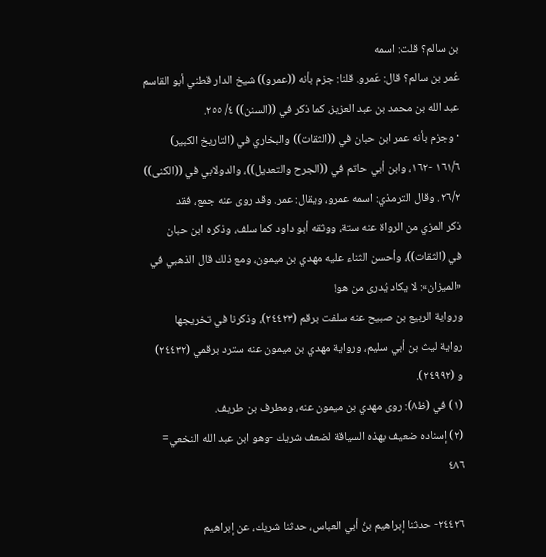بن سالم؟ قلت: اسمه
عُمر بن سالم؟ قال: عَمرو. قلنا: جزم بأنه ((عمرو)) شيخ الدار قطني أبو القاسم
عبد الله بن محمد بن عبد العزيز، كما ذكر في ((السنن)) ٤/ ٢٥٥.
· وجزم بأنه عمر ابن حبان في ((الثقات)) والبخاري في (التاريخ الكبير)
١٦١/٦ -١٦٢، وابن أبي حاتم في ((الجرح والتعديل))، والدولابي في ((الكنى))
٢٦/٢. وقال الترمذي: اسمه عمرو، ويقال: عمر. وقد روى عنه جمع، فقد
ذكر المزي من الرواة عنه ستة، ووثقه أبو داود كما سلف، وذكره ابن حبان
في (الثقات))، وأحسن الثناء عليه مهدي بن ميمون، ومع ذلك قال الذهبي في
«الميزان»: لا یکاد یُدری من هو!
ورواية الربيع بن صبيح عنه سلفت برقم (٢٤٤٢٣)، وذكرنا في تخريجها
رواية ليث بن أبي سليم، ورواية مهدي بن ميمون عنه سترد برقمي (٢٤٤٣٢)
و (٢٤٩٩٢).
(١) في (ظ٨): روى مهدي بن ميمون عنه، ومطرف بن طريف.
(٢) إسناده ضعيف بهذه السياقة لضعف شريك -وهو ابن عبد الله النخعي=
٤٨٦

٢٤٤٢٦- حدثنا إبراهيم بنُ أبي العباس، حدثنا شريك، عن إبراهيم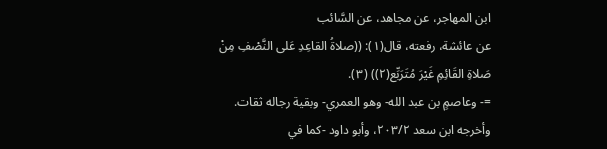ابن المهاجر، عن مجاهد، عن السَّائب
عن عائشة، رفعته، قال(١): ((صلاةُ القاعِدِ عَلى النَّصْفِ مِنْ
صَلاةِ القَائِمِ غَيْرَ مُتَرَبِّع(٢)) (٣).
=- وعاصمٍ بن عبد الله- وهو العمري- وبقية رجاله ثقات.
وأخرجه ابن سعد ٢٠٣/٢، وأبو داود -كما في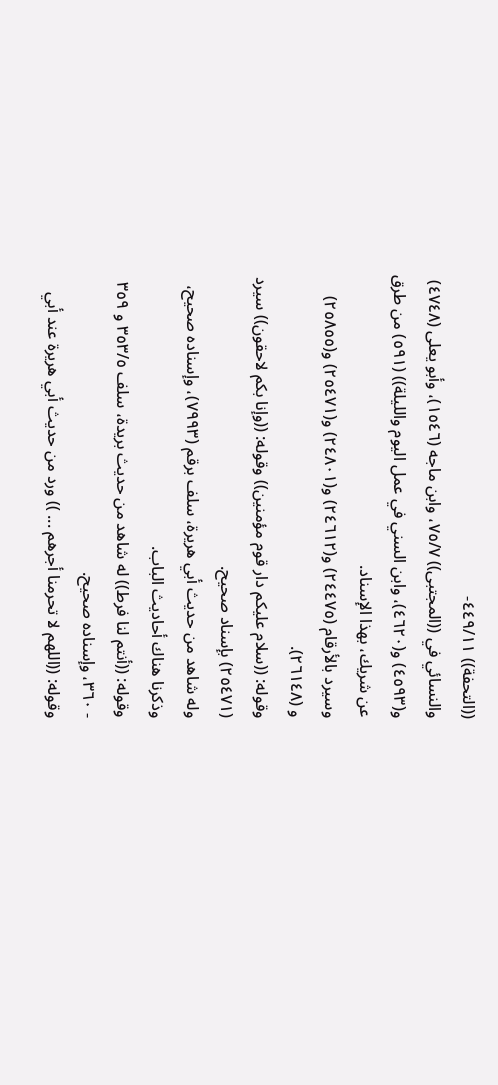((التحفة)) ٤٤٩/١١-
والنسائي في ((المجتبى)) ٧٥/٧، وابن ماجه (١٥٤٦)، وأبو يعلى (٤٧٤٨)
و(٤٥٩٣) و(٤٦٢٠)، وابن السني في عمل اليوم والليلة)) (٥٩١) من طرق
عن شريك، بهذا الإسناد.
وسيرد بالأرقام (٢٤٤٧٥) و(٢٤٦١٢) و(٢٤٨٠١) و(٢٥٤٧١) و(٢٥٨٥٥)
و (٢٦١٤٨).
وقوله: ((سلام عليكم دار قوم مؤمنين)) وقوله: ((وإنا بكم لاحقون)) سيرد
(٢٥٤٧١) بإسناد صحيح.
وله شاهد من حديث أبي هريرة، سلف برقم (٧٩٩٣)، وإسناده صحيح،
وذكرنا هناك أحاديث الباب.
وقوله: ((أنتم لنا فرط)) له شاهد من حديث بريدة، سلف ٣٥٣/٥ و ٣٥٩
- ٣٦٠، وإسناده صحيح.
وقوله: ((اللهم لا تحرمنا أجرهم ... )) ورد من حديث أبي هريرة عند أبي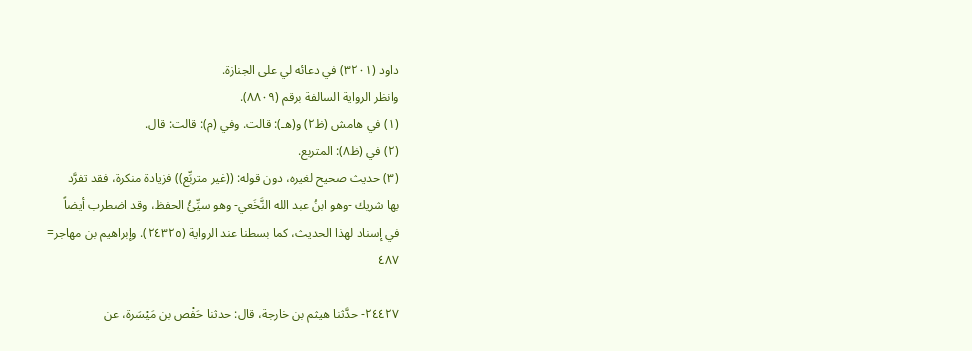داود (٣٢٠١) في دعائه لي على الجنازة.
وانظر الرواية السالفة برقم (٨٨٠٩).
(١) في هامش (ظ٢) و(هـ): قالت. وفي (م): قالت: قال.
(٢) في (ظ٨): المتربع.
(٣) حديث صحيح لغيره، دون قوله: ((غير متربِّع)) فزيادة منكرة، فقد تفرَّد
بها شريك -وهو ابنُ عبد الله النَّخَعي- وهو سيِّئُ الحفظ، وقد اضطرب أيضاً
في إسناد لهذا الحديث، كما بسطنا عند الرواية (٢٤٣٢٥). وإبراهيم بن مهاجر=
٤٨٧

٢٤٤٢٧- حدَّثنا هيثم بن خارجة، قال: حدثنا حَفْص بن مَيْسَرة، عن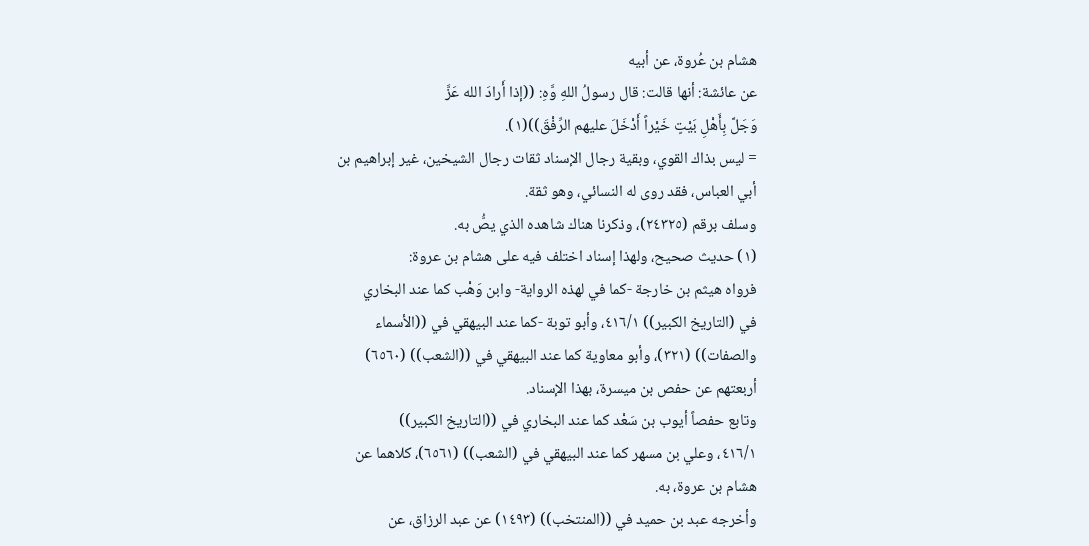هشام بن عُروة، عن أبيه
عن عائشة: أنها قالت: قال رسولُ اللهِ وَّهِ: ((إذا أَرادَ الله عَزَّ
وَجَلَّ بِأَهْلِ بَيْتٍ خَيْراً أَدْخَلَ عليهم الرِّفْقَ))(١).
= ليس بذاك القوي، وبقية رجال الإسناد ثقات رجال الشيخين، غير إبراهيم بن
أبي العباس، فقد روى له النسائي، وهو ثقة.
وسلف برقم (٢٤٣٢٥)، وذكرنا هناك شاهده الذي يصُّ به.
(١) حديث صحيح، ولهذا إسناد اختلف فيه على هشام بن عروة:
فرواه هيثم بن خارجة -كما في لهذه الرواية- وابن وَهْب كما عند البخاري
في (التاريخ الكبير)) ٤١٦/١، وأبو توبة -كما عند البيهقي في ((الأسماء
والصفات)) (٣٢١)، وأبو معاوية كما عند البيهقي في ((الشعب)) (٦٥٦٠)
أربعتهم عن حفص بن ميسرة، بهذا الإسناد.
وتابع حفصاً أيوب بن سَعْد كما عند البخاري في ((التاريخ الكبير))
٤١٦/١، وعلي بن مسهر كما عند البيهقي في (الشعب)) (٦٥٦١)، كلاهما عن
هشام بن عروة، به.
وأخرجه عبد بن حميد في ((المنتخب)) (١٤٩٣) عن عبد الرزاق، عن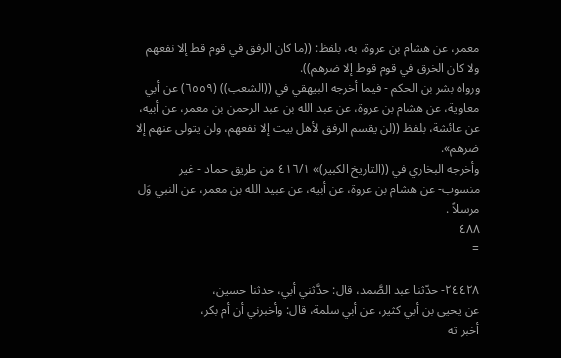معمر، عن هشام بن عروة، به، بلفظ: ((ما كان الرفق في قوم قط إلا نفعهم
ولا كان الخرق في قوم قوط إلا ضرهم)).
ورواه بشر بن الحكم - فيما أخرجه البيهقي في ((الشعب)) (٦٥٥٩) عن أبي
معاوية، عن هشام بن عروة، عن عبد الله بن عبد الرحمن بن معمر، عن أبيه،
عن عائشة، بلفظ ((لن يقسم الرفق لأهل بيت إلا نفعهم، ولن يتولى عنهم إلا
ضرهم».
وأخرجه البخاري في ((التاريخ الكبير)» ٤١٦/١ من طريق حماد - غير
منسوب- عن هشام بن عروة، عن أبيه، عن عبيد الله بن معمر، عن النبي وَل
مرسلاً .
٤٨٨
=

٢٤٤٢٨- حدّثنا عبد الصَّمد، قال: حدَّثني أبي، حدثنا حسين،
عن يحيى بن أبي كثير، عن أبي سلمة، قال: وأخبرني أن أم بكر،
أخبر ته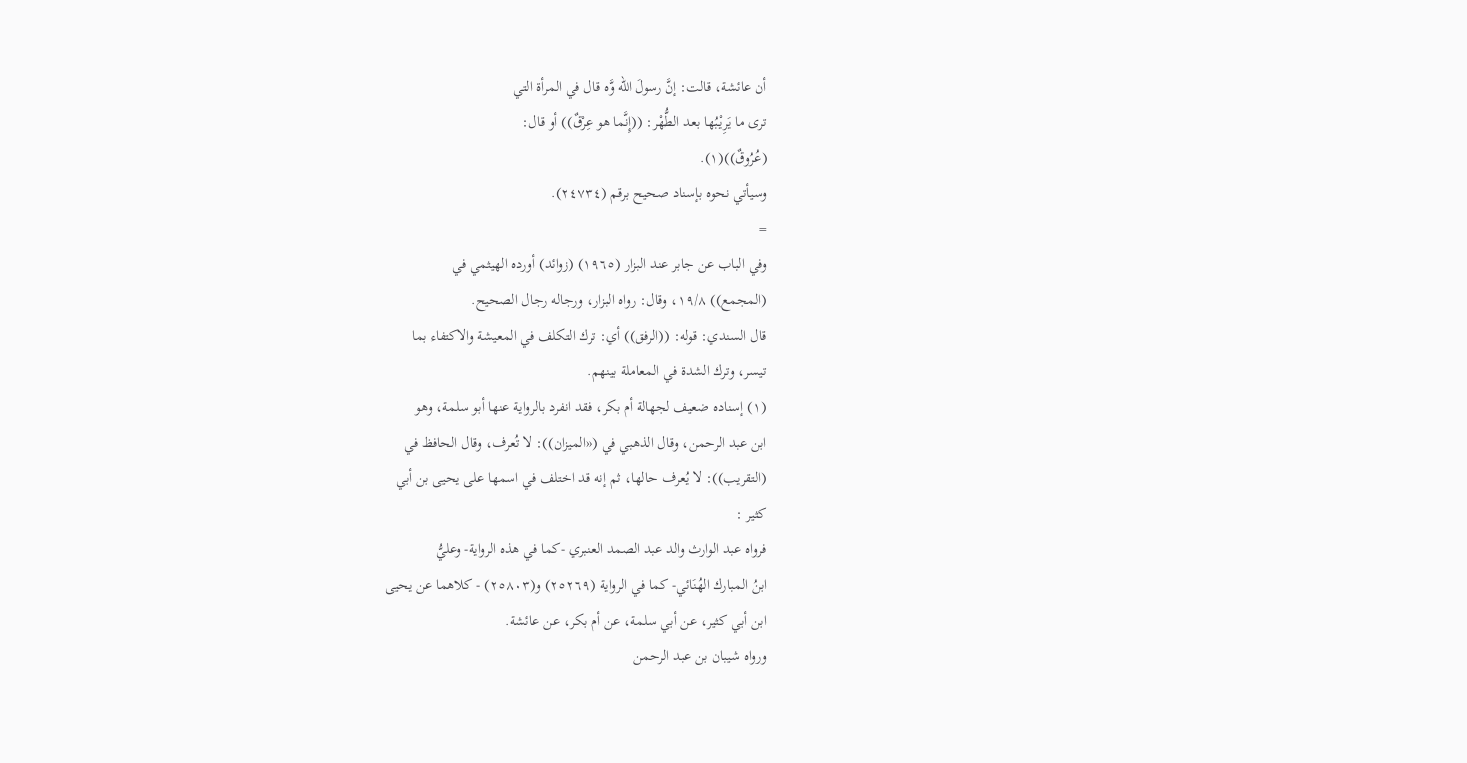أن عائشة، قالت: إنَّ رسولَ الله وَّه قال في المرأة التي
ترى ما يَرِيْبُها بعد الطُّهْر: ((إِنَّما هو عِرْقٌ)) أو قال:
(عُرُوقٌ))(١).
وسيأتي نحوه بإسناد صحيح برقم (٢٤٧٣٤).
=
وفي الباب عن جابر عند البزار (١٩٦٥) (زوائد) أورده الهيثمي في
(المجمع)) ١٩/٨، وقال: رواه البزار، ورجاله رجال الصحيح.
قال السندي: قوله: ((الرفق)) أي: ترك التكلف في المعيشة والاكتفاء بما
تيسر، وترك الشدة في المعاملة بينهم.
(١) إسناده ضعيف لجهالة أم بكر، فقد انفرد بالرواية عنها أبو سلمة، وهو
ابن عبد الرحمن، وقال الذهبي في («الميزان)): لا تُعرف، وقال الحافظ في
(التقريب)): لا يُعرف حالها، ثم إنه قد اختلف في اسمها على يحيى بن أبي
کثیر :
فرواه عبد الوارث والد عبد الصمد العنبري -كما في هذه الرواية- وعليُّ
ابنُ المبارك الهُنَائي- كما في الرواية (٢٥٢٦٩) و(٢٥٨٠٣) - كلاهما عن يحيى
ابن أبي كثير، عن أبي سلمة، عن أم بكر، عن عائشة.
ورواه شيبان بن عبد الرحمن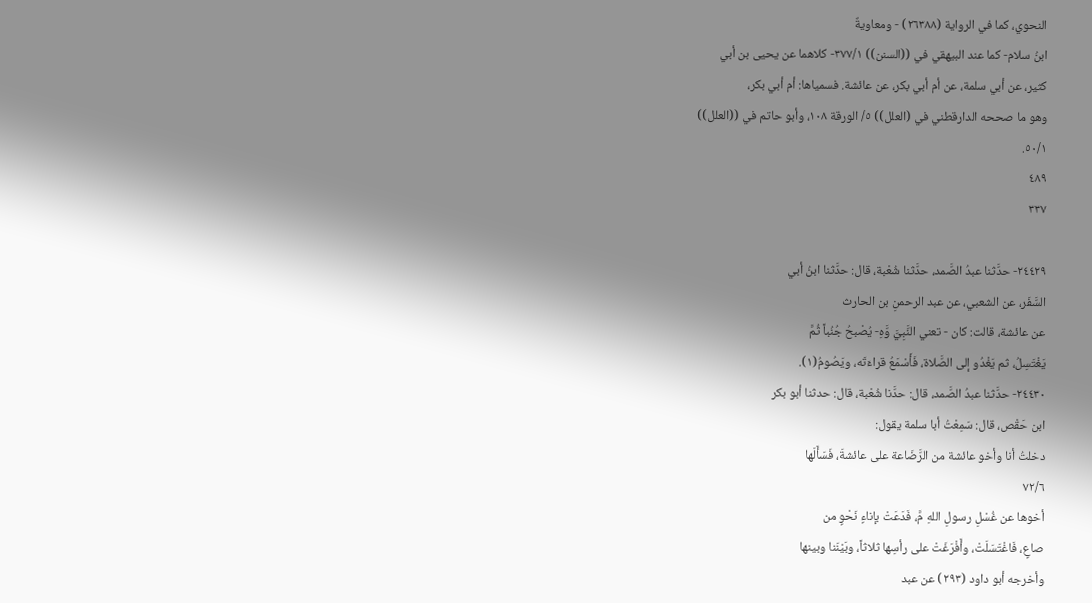النحوي، كما في الرواية (٢٦٣٨٨) - ومعاويةٌ
ابنُ سلام- كما عند البيهقي في ((السنن)) ٣٧٧/١- كلاهما عن يحيى بن أبي
كثير، عن أبي سلمة، عن أم أبي بكر، عن عائشة. فسمياها: أم أبي بكر،
وهو ما صححه الدارقطني في (العلل)) ٥/ الورقة ١٠٨، وأبو حاتم في ((العلل))
٥٠/١.
٤٨٩
٣٣٧

٢٤٤٢٩- حدَّثنا عبدُ الصَّمد، حدَّثنا شُعْبة، قال: حدَّثنا ابنُ أبي
السَّفَر، عن الشعبي، عن عبد الرحمنِ بن الحارث
عن عائشة، قالت: كان - تعني النَّبِيَّ وَّهِ- يُصْبحُ جُنُباً ثُمَّ
يَغْتَسِلُ، ثم يَغْدُو إلى الصَّلاة، فَأَسْمَعُ قراءَتَه، ويَصُومُ(١).
٢٤٤٣٠- حدَّثنا عبدُ الصَّمد، قال: حدَّنا شُعْبة، قال: حدثنا أبو بكر
ابن حَقْص، قال: سَمِعْتُ أبا سلمة يقول:
دخلتُ أنا وأخو عائشة من الرَّضَاعة على عائشةَ، فَسَأَلَها
٧٢/٦
أخوها عن غُسْلِ رسولِ اللهِ مَّ، فَدَعَتْ بإناءٍ نَحْوٍ من
صاعٍ، فَاغْتَسَلَتْ، وأَفْرَغَتْ على رأسِها ثلاثاً، وبَيْنَنا وبينها
وأخرجه أبو داود (٢٩٣) عن عبد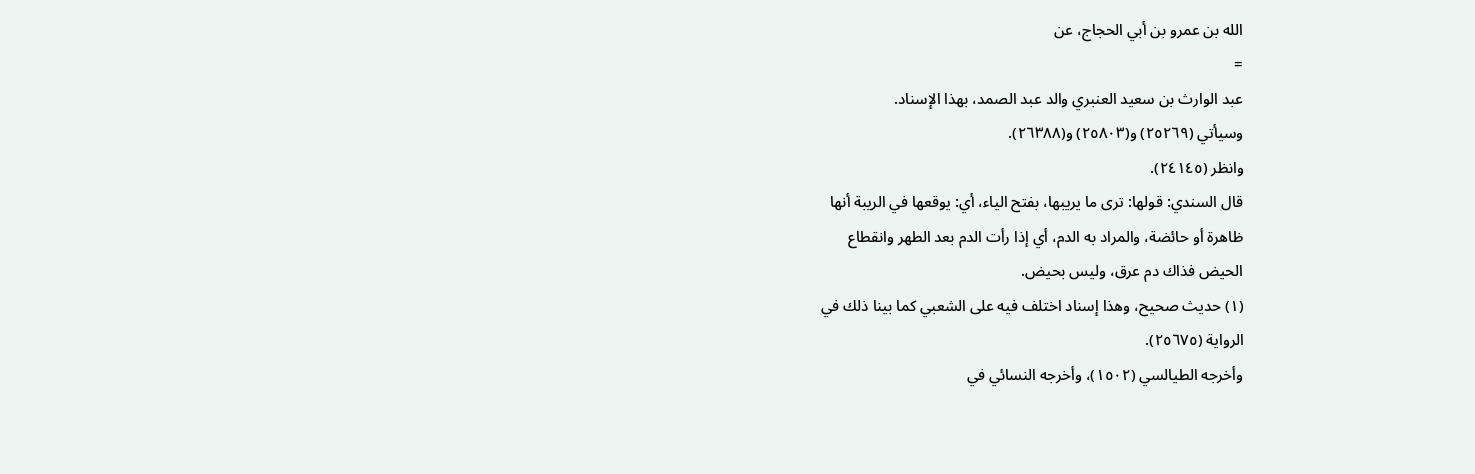الله بن عمرو بن أبي الحجاج، عن
=
عبد الوارث بن سعيد العنبري والد عبد الصمد، بهذا الإسناد.
وسيأتي (٢٥٢٦٩) و(٢٥٨٠٣) و(٢٦٣٨٨).
وانظر (٢٤١٤٥).
قال السندي: قولها: ترى ما يريبها، بفتح الياء، أي: يوقعها في الريبة أنها
ظاهرة أو حائضة، والمراد به الدم، أي إذا رأت الدم بعد الطهر وانقطاع
الحيض فذاك دم عرق، وليس بحيض.
(١) حديث صحيح، وهذا إسناد اختلف فيه على الشعبي كما بينا ذلك في
الرواية (٢٥٦٧٥).
وأخرجه الطيالسي (١٥٠٢)، وأخرجه النسائي في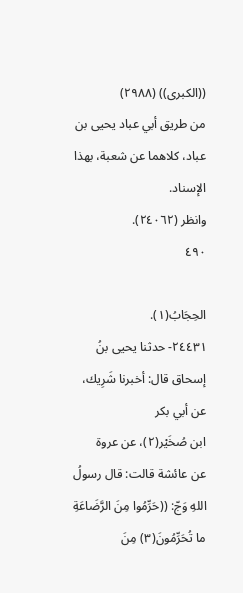((الكبرى)) (٢٩٨٨)
من طريق أبي عباد يحيى بن عباد، كلاهما عن شعبة، بهذا
الإسناد.
وانظر (٢٤٠٦٢).
٤٩٠

الحِجَابُ(١).
٢٤٤٣١- حدثنا يحيى بنُ إسحاق قال: أخبرنا شَرِيك، عن أبي بكر
ابن صُخَيْر(٢)، عن عروة
عن عائشة قالت: قال رسولُ اللهِ وَجّ: ((حَرِّمُوا مِنَ الرَّضَاعَةِ
ما تُحَرِّمُونَ(٣) مِنَ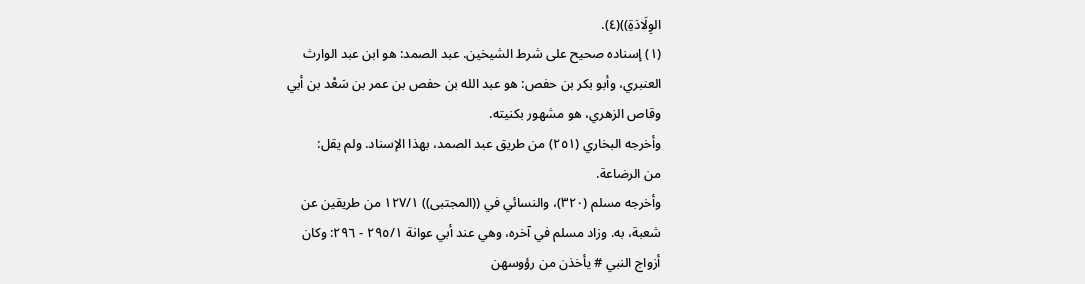الوِلَادَةِ))(٤).
(١) إسناده صحيح على شرط الشيخين. عبد الصمد: هو ابن عبد الوارث
العنبري، وأبو بكر بن حفص: هو عبد الله بن حفص بن عمر بن سَعْد بن أبي
وقاص الزهري، هو مشهور بکنیته.
وأخرجه البخاري (٢٥١) من طريق عبد الصمد، بهذا الإسناد. ولم يقل:
من الرضاعة.
وأخرجه مسلم (٣٢٠)، والنسائي في ((المجتبى)) ١٢٧/١ من طريقين عن
شعبة، به. وزاد مسلم في آخره، وهي عند أبي عوانة ٢٩٥/١ - ٢٩٦: وكان
أزواج النبي # يأخذن من رؤوسهن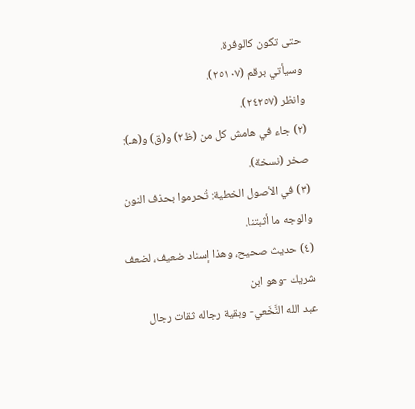حتى تكون كالوفرة.
وسيأتي برقم (٢٥١٠٧).
وانظر (٢٤٢٥٧).
(٢) جاء في هامش كل من (ظ٢) و(ق) و(هـ): صخر (نسخة).
(٣) في الأصول الخطية: تُحرموا بحذف النون والوجه ما أثبتنا.
(٤) حديث صحيح، وهذا إسناد ضعيف، لضعف شريك -وهو ابن
عبد الله النَّخَعي- وبقية رجاله ثقات رجال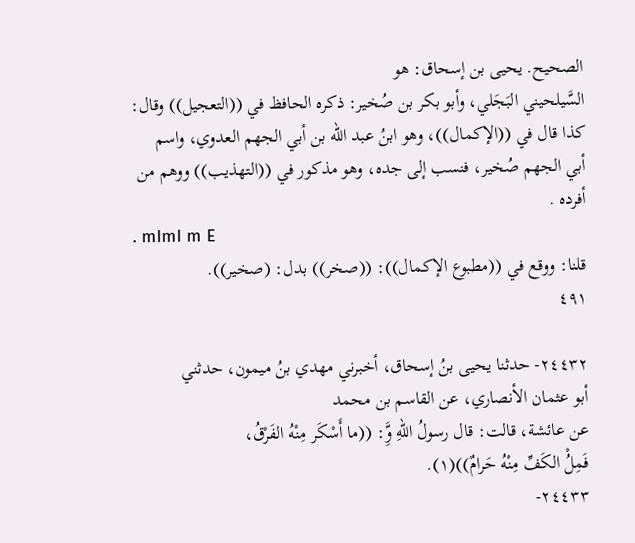الصحيح. يحيى بن إسحاق: هو
السَّيلحيني البَجَلي، وأبو بكر بن صُخير: ذكره الحافظ في ((التعجيل)) وقال:
كذا قال في ((الإكمال))، وهو ابنُ عبد الله بن أبي الجهم العدوي، واسم
أبي الجهم صُخير، فنسب إلى جده، وهو مذكور في ((التهذيب)) ووهم من
أفرده .
. mImI m E
قلنا: ووقع في ((مطبوع الإكمال)): ((صخر)) بدل: (صخير)).
٤٩١

٢٤٤٣٢- حدثنا يحيى بنُ إسحاق، أخبرني مهدي بنُ میمون، حدثني
أبو عثمان الأنصاري، عن القاسم بن محمد
عن عائشة، قالت: قال رسولُ اللهِ وَِّ: ((ما أَسْكَر مِنْهُ الفَرْقُ،
فَمِلُْ الكَفِّ مِنْهُ حَرامٌ))(١).
٢٤٤٣٣-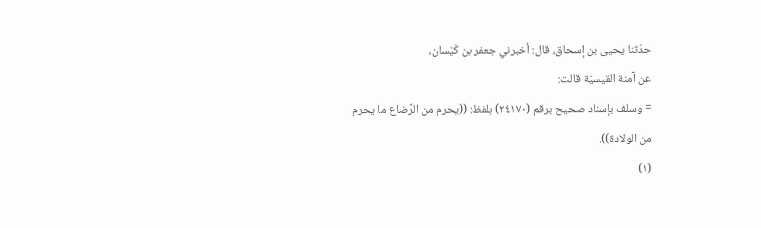حدّثنا يحيى بن إسحاق، قال: أخبرني جعفر بن كَيْسان،
عن آمنة القيسيّة قالت:
= وسلف بإسناد صحيح برقم (٢٤١٧٠) بلفظ: ((يحرم من الرَّضاع ما يحرم
من الولادة)).
(١)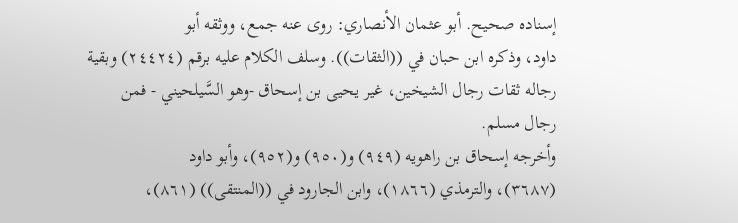إسناده صحيح. أبو عثمان الأنصاري: روى عنه جمع، ووثقه أبو
داود، وذكره ابن حبان في ((الثقات)). وسلف الكلام عليه برقم (٢٤٤٢٤) وبقية
رجاله ثقات رجال الشيخين، غير يحيى بن إسحاق -وهو السَّيلحيني - فمن
رجال مسلم.
وأخرجه إسحاق بن راهويه (٩٤٩) و(٩٥٠) و(٩٥٢)، وأبو داود
(٣٦٨٧)، والترمذي (١٨٦٦)، وابن الجارود في ((المنتقى)) (٨٦١)،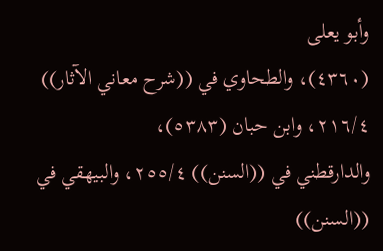وأبو يعلى
(٤٣٦٠)، والطحاوي في ((شرح معاني الآثار)) ٢١٦/٤، وابن حبان (٥٣٨٣)،
والدارقطني في ((السنن)) ٢٥٥/٤، والبيهقي في ((السنن))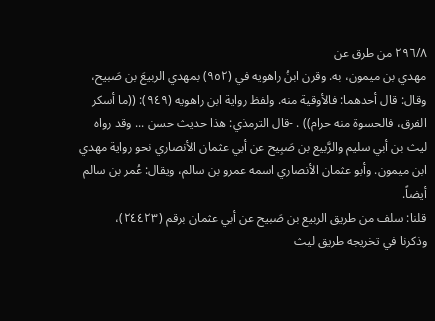٢٩٦/٨ من طرق عن
مهدي بن ميمون، به. وقرن ابنُ راهويه في (٩٥٢) بمهدي الربيعَ بن صَبیح،
وقال: قال أحدهما: فالأوقية منه. ولفظ رواية ابن راهويه (٩٤٩): ((ما أسكر
الفرق، فالحسوة منه حرام)) . -قال الترمذي: هذا حديث حسن ... وقد رواه
ليث بن أبي سليم والرَّبيع بن صَبِيح عن أبي عثمان الأنصاري نحو رواية مهدي
ابن ميمون. وأبو عثمان الأنصاري اسمه عمرو بن سالم، ويقال: عُمر بن سالم
أيضاً.
قلنا: سلف من طريق الربيع بن صَبيح عن أبي عثمان برقم (٢٤٤٢٣)،
وذكرنا في تخريجه طريق ليث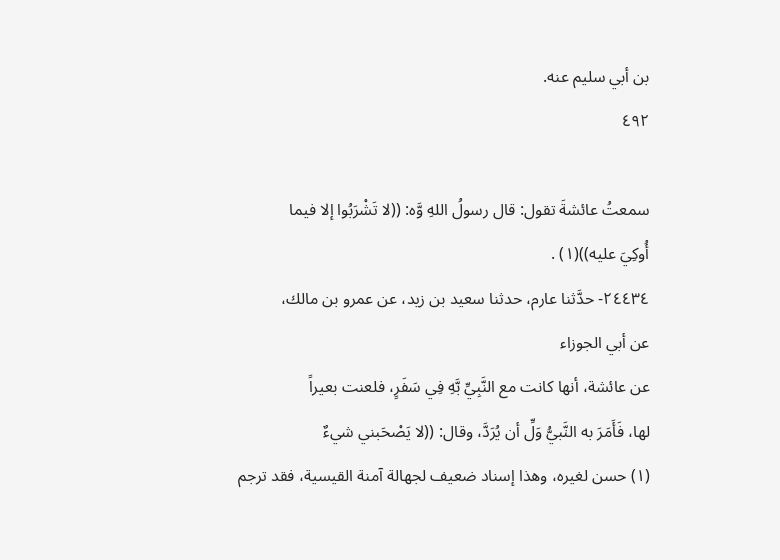بن أبي سليم عنه.
٤٩٢

سمعتُ عائشةَ تقول: قال رسولُ اللهِ وَّه: ((لا تَشْرَبُوا إلا فيما
أُوکِيَ علیه))(١) .
٢٤٤٣٤- حدَّثنا عارم، حدثنا سعيد بن زيد، عن عمرو بن مالك،
عن أبي الجوزاء
عن عائشة، أنها كانت مع النَّبِيِّ بَّهِ فِي سَفَرٍ، فلعنت بعيراً
لها، فَأَمَرَ به النَّبيُّ وَلِّ أن يُرَدَّ، وقال: ((لا يَصْحَبني شيءٌ
(١) حسن لغيره، وهذا إسناد ضعيف لجهالة آمنة القيسية، فقد ترجم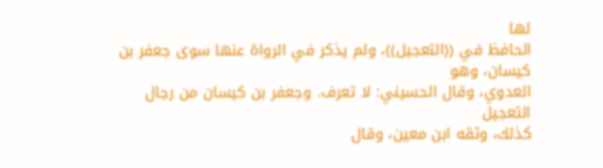لها
الحافظ في ((التعجيل))، ولم يذكر في الرواة عنها سوى جعفر بن كيسان، وهو
العدوي، وقال الحسيني: لا تعرف. وجعفر بن كيسان من رجال التعجيل
كذلك، وثقه ابن معين، وقال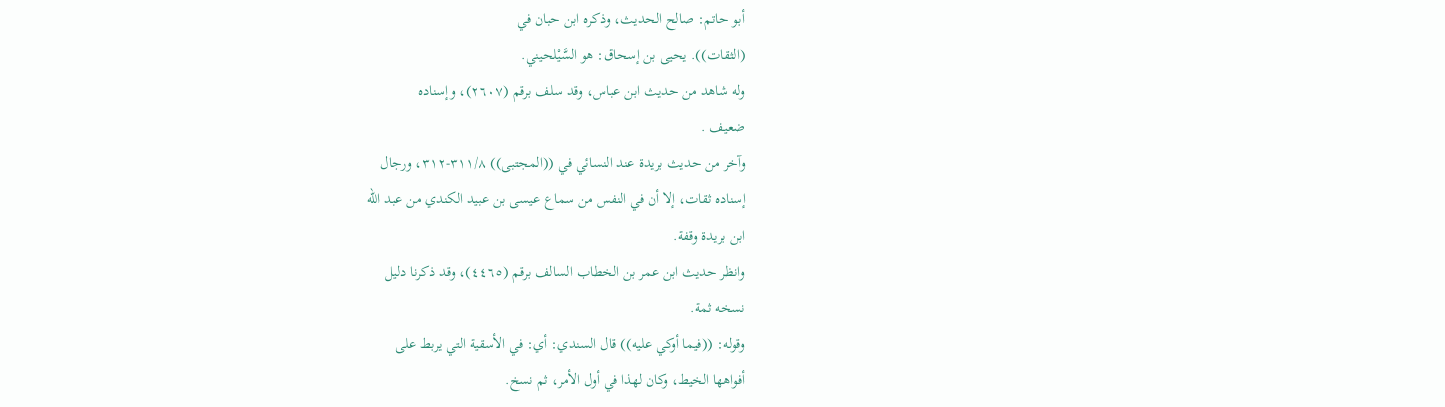أبو حاتم: صالح الحديث، وذكره ابن حبان في
(الثقات)). يحيى بن إسحاق: هو السَّيْلحيني.
وله شاهد من حديث ابن عباس، وقد سلف برقم (٢٦٠٧)، وإسناده
ضعيف .
وآخر من حديث بريدة عند النسائي في ((المجتبى)) ٣١١/٨-٣١٢، ورجال
إسناده ثقات، إلا أن في النفس من سماع عيسى بن عبيد الكندي من عبد الله
ابن بريدة وقفة.
وانظر حديث ابن عمر بن الخطاب السالف برقم (٤٤٦٥)، وقد ذكرنا دليل
نسخه ثمة.
وقوله: ((فيما أوكي عليه)) قال السندي: أي: في الأسقية التي يربط على
أفواهها الخيط، وكان لهذا في أول الأمر، ثم نسخ.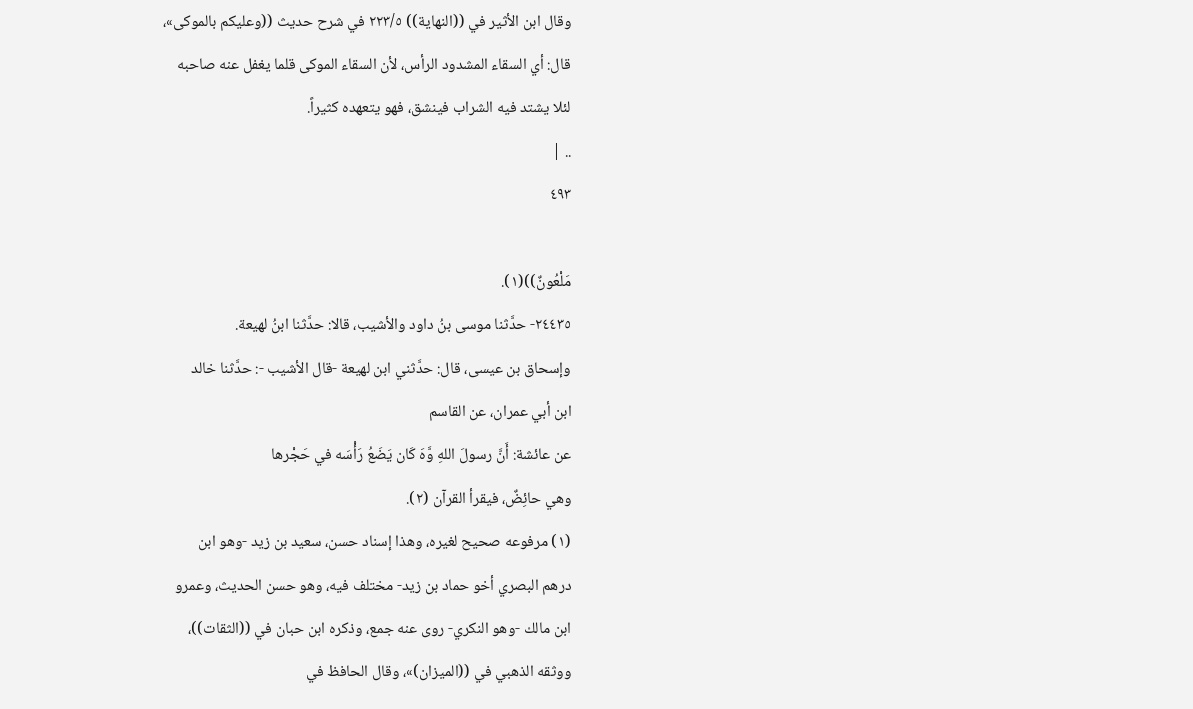وقال ابن الأثير في ((النهاية)) ٢٢٣/٥ في شرح حديث ((وعليكم بالموکی»،
قال: أي السقاء المشدود الرأس، لأن السقاء الموكى قلما يغفل عنه صاحبه
لئلا يشتد فيه الشراب فينشق، فهو يتعهده كثيراً.
.. |
٤٩٣

مَلْعُونٌ))(١).
٢٤٤٣٥- حدَّثنا موسى بنُ داود والأشيب، قالا: حدَّثنا ابنُ لهيعة.
وإسحاق بن عيسى، قال: حدَّثني ابن لهيعة -قال الأشيب -: حدَّثنا خالد
ابن أبي عمران، عن القاسم
عن عائشة: أَنَّ رسولَ اللهِ وَّهَ كَان يَضَعُ رَأْسَه في حَجْرها
وهي حائِضٌ، فيقرأ القرآن (٢).
(١) مرفوعه صحيح لغيره، وهذا إسناد حسن، سعيد بن زيد -وهو ابن
درهم البصري أخو حماد بن زيد- مختلف فيه، وهو حسن الحديث، وعمرو
ابن مالك -وهو النكري- روى عنه جمع، وذكره ابن حبان في ((الثقات))،
ووثقه الذهبي في ((الميزان)»، وقال الحافظ في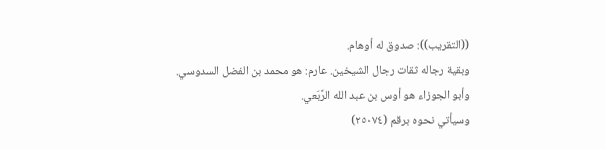((التقريب)): صدوق له أوهام.
وبقية رجاله ثقات رجال الشيخين. عارم: هو محمد بن الفضل السدوسي.
وأبو الجوزاء هو أوس بن عبد الله الرَّبَعي.
وسيأتي نحوه برقم (٢٥٠٧٤)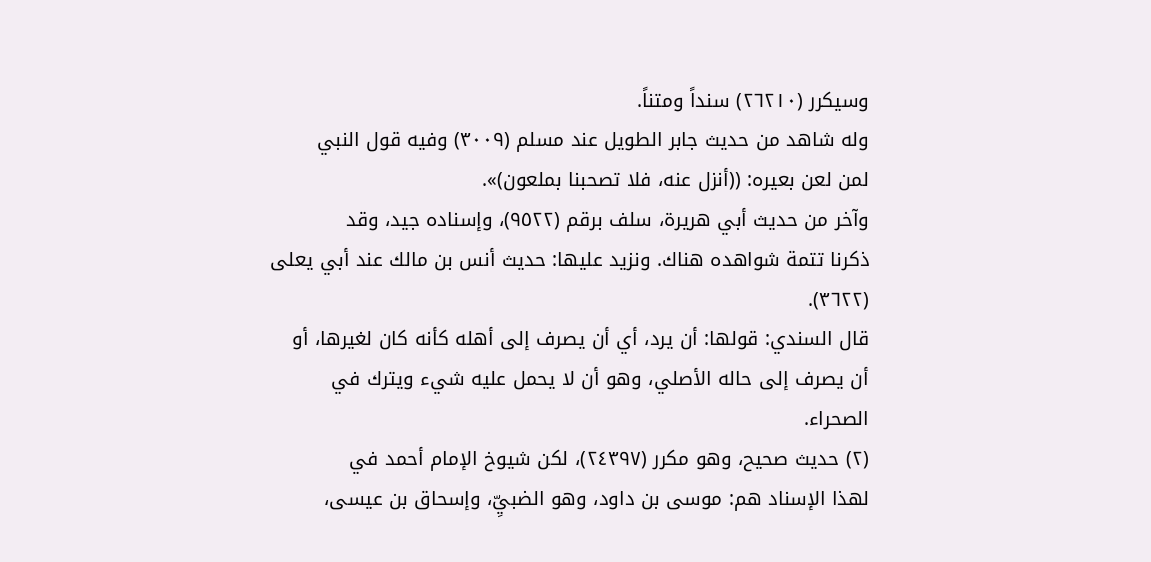وسيكرر (٢٦٢١٠) سنداً ومتناً.
وله شاهد من حديث جابر الطويل عند مسلم (٣٠٠٩) وفيه قول النبي
لمن لعن بعيره: ((أنزل عنه، فلا تصحبنا بملعون)».
وآخر من حديث أبي هريرة، سلف برقم (٩٥٢٢)، وإسناده جيد، وقد
ذكرنا تتمة شواهده هناك. ونزيد عليها: حديث أنس بن مالك عند أبي يعلى
(٣٦٢٢).
قال السندي: قولها: أن يرد، أي أن يصرف إلى أهله كأنه كان لغيرها، أو
أن يصرف إلى حاله الأصلي، وهو أن لا يحمل عليه شيء ويترك في
الصحراء.
(٢) حديث صحيح، وهو مكرر (٢٤٣٩٧)، لكن شيوخ الإمام أحمد في
لهذا الإسناد هم: موسى بن داود، وهو الضبيِّ، وإسحاق بن عيسى،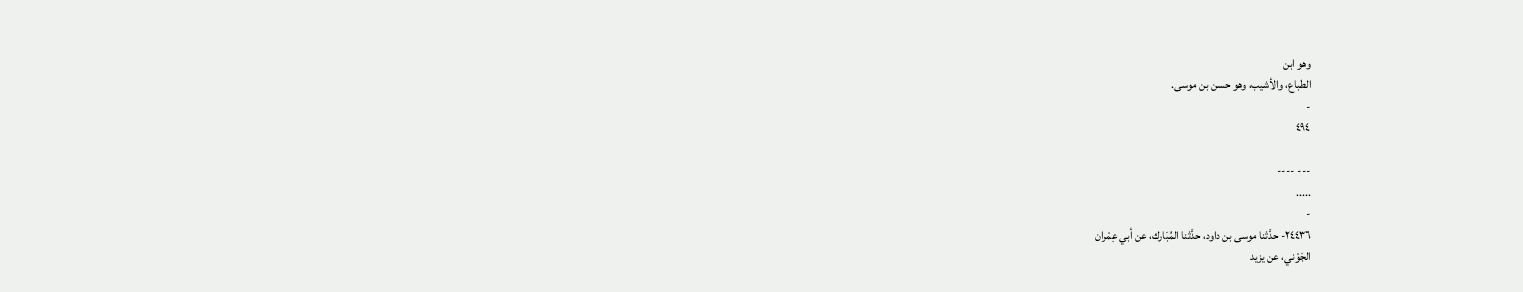وهو ابن
الطباع، والأشيب، وهو حسن بن موسى.
-
٤٩٤

--- ----
.....
-
٢٤٤٣٦- حدَّثنا موسى بن داود، حدَّثنا المُبَارك، عن أبي عِمْران
الجَوْني، عن يزيد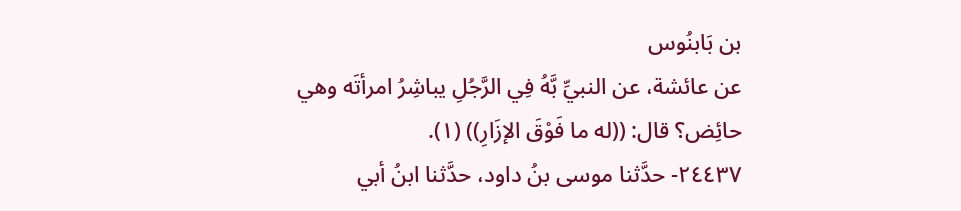بن بَابنُوس
عن عائشة، عن النبيِّ بَّهُ فِي الرَّجُلِ يباشِرُ امرأتَه وهي
حائِض؟ قال: ((له ما فَوْقَ الإزَارِ)) (١).
٢٤٤٣٧- حدَّثنا موسى بنُ داود، حدَّثنا ابنُ أبي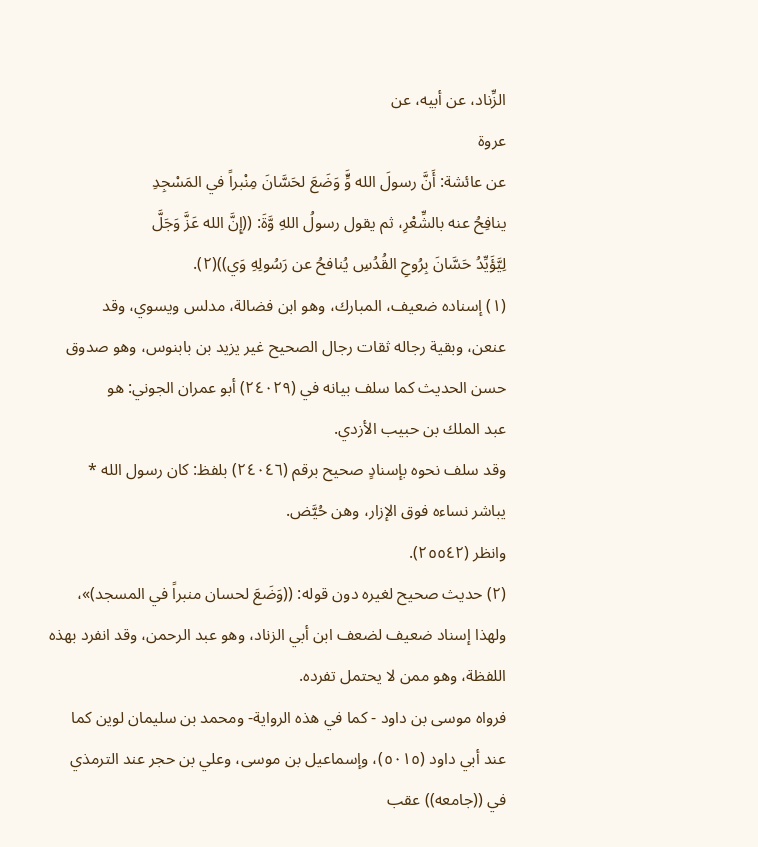الزِّناد، عن أبيه، عن
عروة
عن عائشة: أَنَّ رسولَ الله وٍَّ وَضَعَ لحَسَّانَ مِنْبراً في المَسْجِدِ
ينافِحُ عنه بالشِّعْرِ، ثم يقول رسولُ اللهِ وَّةَ: ((إِنَّ الله عَزَّ وَجَلَّ
لِيَّؤَيِّدُ حَسَّانَ بِرُوحِ القُدُسِ يُنافحُ عن رَسُولِهِ وَي))(٢).
(١) إسناده ضعيف، المبارك، وهو ابن فضالة، مدلس ويسوي، وقد
عنعن، وبقية رجاله ثقات رجال الصحيح غير يزيد بن بابنوس، وهو صدوق
حسن الحديث كما سلف بيانه في (٢٤٠٢٩) أبو عمران الجوني: هو
عبد الملك بن حبيب الأزدي.
وقد سلف نحوه بإسنادٍ صحيح برقم (٢٤٠٤٦) بلفظ: كان رسول الله *
يباشر نساءه فوق الإزار، وهن حُيَّض.
وانظر (٢٥٥٤٢).
(٢) حديث صحيح لغيره دون قوله: ((وَضَعَ لحسان منبراً في المسجد)»،
ولهذا إسناد ضعيف لضعف ابن أبي الزناد، وهو عبد الرحمن، وقد انفرد بهذه
اللفظة، وهو ممن لا يحتمل تفرده.
فرواه موسى بن داود - كما في هذه الرواية- ومحمد بن سليمان لوين كما
عند أبي داود (٥٠١٥)، وإسماعيل بن موسى، وعلي بن حجر عند الترمذي
في ((جامعه)) عقب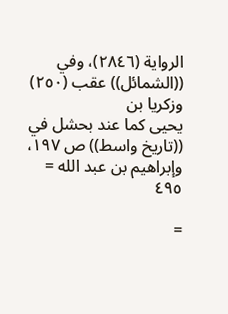الرواية (٢٨٤٦)، وفي ((الشمائل)) عقب (٢٥٠) وزكريا بن
يحيى كما عند بحشل في ((تاريخ واسط)) ص ١٩٧، وإبراهيم بن عبد الله =
٤٩٥

=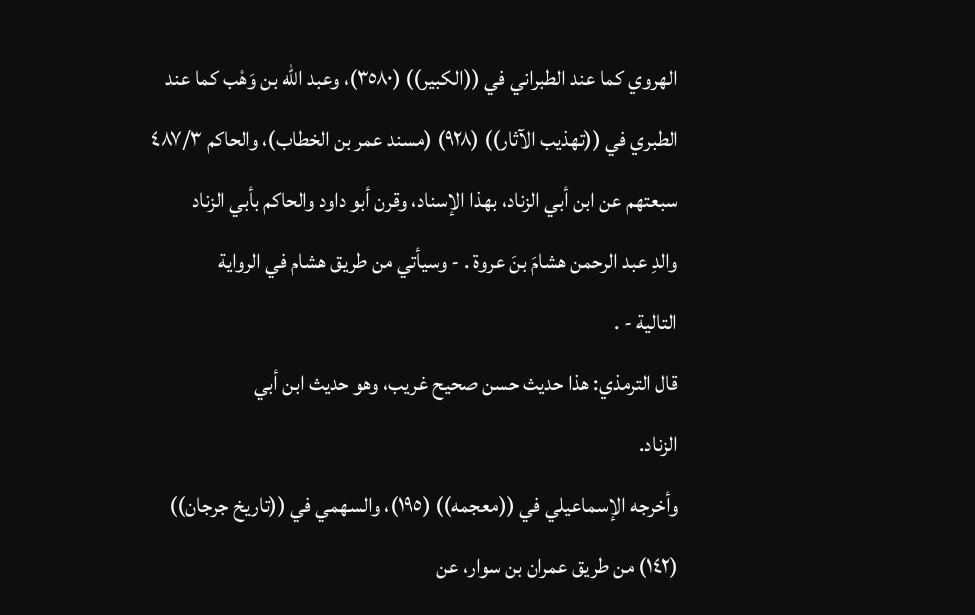الهروي كما عند الطبراني في ((الكبير)) (٣٥٨٠)، وعبد الله بن وَهْب كما عند
الطبري في ((تهذيب الآثار)) (٩٢٨) (مسند عمر بن الخطاب)، والحاكم ٤٨٧/٣
سبعتهم عن ابن أبي الزناد، بهذا الإسناد، وقرن أبو داود والحاكم بأبي الزناد
والدِ عبد الرحمن هشامَ بنَ عروة . - وسيأتي من طريق هشام في الرواية
التالية - .
قال الترمذي: هذا حديث حسن صحيح غريب، وهو حديث ابن أبي
الزناد.
وأخرجه الإسماعيلي في ((معجمه)) (١٩٥)، والسهمي في ((تاريخ جرجان))
(١٤٢) من طريق عمران بن سوار، عن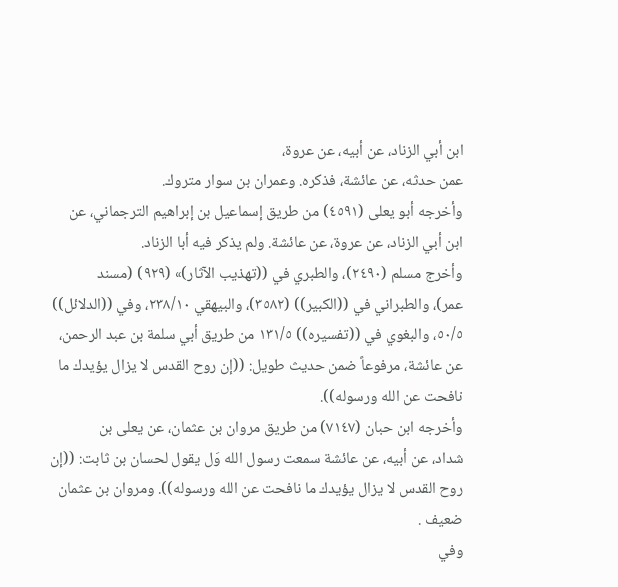ابن أبي الزناد، عن أبيه، عن عروة،
عمن حدثه، عن عائشة، فذكره. وعمران بن سوار متروك.
وأخرجه أبو يعلى (٤٥٩١) من طريق إسماعيل بن إبراهيم الترجماني، عن
ابن أبي الزناد، عن عروة، عن عائشة. ولم يذكر فيه أبا الزناد.
وأخرج مسلم (٢٤٩٠)، والطبري في ((تهذيب الآثار)» (٩٢٩) (مسند
عمر)، والطبراني في ((الكبير)) (٣٥٨٢)، والبيهقي ٢٣٨/١٠، وفي ((الدلائل))
٥٠/٥، والبغوي في ((تفسيره)) ١٣١/٥ من طريق أبي سلمة بن عبد الرحمن،
عن عائشة، مرفوعاً ضمن حديث طويل: ((إن روح القدس لا يزال يؤيدك ما
نافحت عن الله ورسوله)).
وأخرجه ابن حبان (٧١٤٧) من طريق مروان بن عثمان، عن يعلى بن
شداد، عن أبيه، عن عائشة سمعت رسول الله وَل يقول لحسان بن ثابت: ((إن
روح القدس لا يزال يؤيدك ما نافحت عن الله ورسوله)). ومروان بن عثمان
ضعيف .
وفي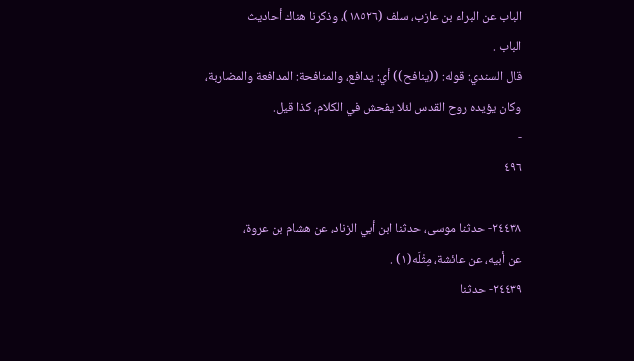الباب عن البراء بن عازب، سلف (١٨٥٢٦)، وذكرنا هناك أحاديث
الباب .
قال السندي: قوله: ((ينافح)) أي: يدافع، والمنافحة: المدافعة والمضاربة،
وكان يؤيده روح القدس لئلا يفحش في الكلام، كذا قيل.
-
٤٩٦

٢٤٤٣٨- حدثنا موسى، حدثنا ابن أبي الزناد، عن هشام بن عروة،
عن أبيه، عن عائشة، مِثْلَه(١) .
٢٤٤٣٩- حدثنا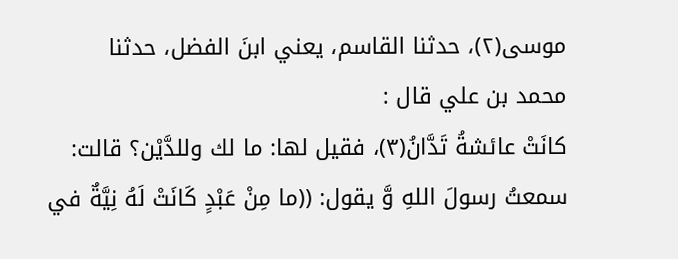موسى(٢)، حدثنا القاسم، يعني ابنَ الفضل، حدثنا
محمد بن علي قال :
كانَتْ عائشةُ تَدَّانُ(٣)، فقيل لها: ما لك وللدَّيْن؟ قالت:
سمعتُ رسولَ اللهِ وَّ يقول: ((ما مِنْ عَبْدٍ كَانَتْ لَهُ نِيَّةٌ في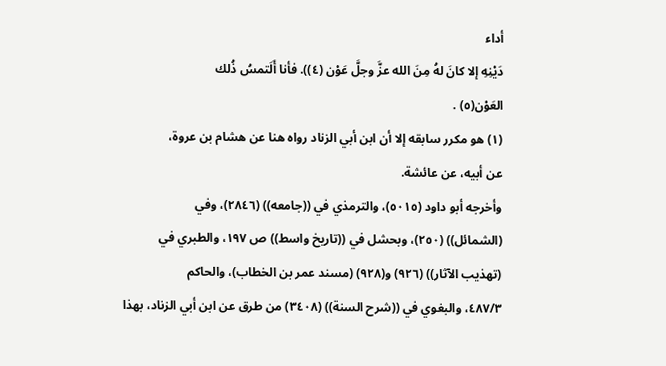أداء
دَيْنِهِ إلا كانَ لهُ مِنَ الله عزَّ وجلَّ عَوْن (٤)). فأنا أَلَتمسُ ذُلك
العَوْن(٥) .
(١) هو مكرر سابقه إلا أن ابن أبي الزناد رواه هنا عن هشام بن عروة،
عن أبيه، عن عائشة.
وأخرجه أبو داود (٥٠١٥)، والترمذي في ((جامعه)) (٢٨٤٦)، وفي
(الشمائل)) (٢٥٠)، وبحشل في ((تاريخ واسط)) ص ١٩٧، والطبري في
(تهذيب الآثار)) (٩٢٦) و(٩٢٨) (مسند عمر بن الخطاب)، والحاكم
٤٨٧/٣، والبغوي في ((شرح السنة)) (٣٤٠٨) من طرق عن ابن أبي الزناد، بهذا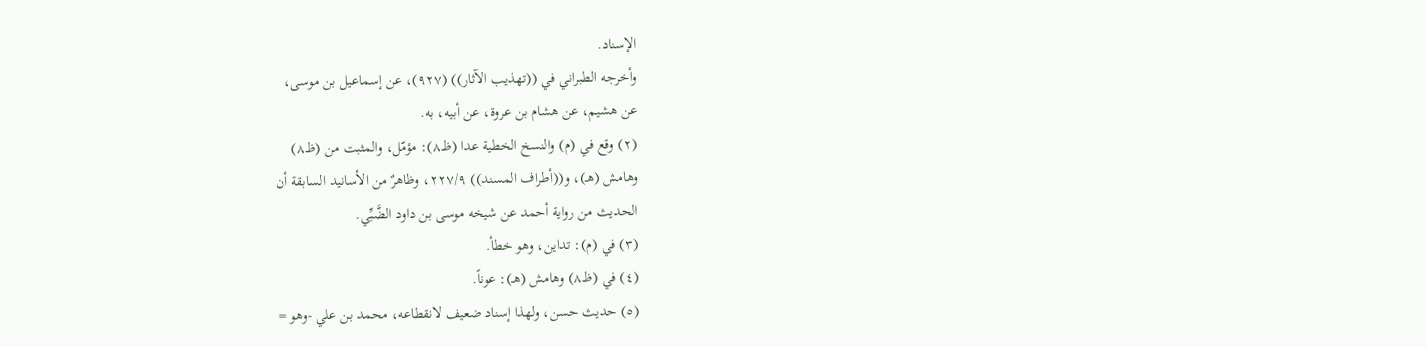الإسناد.
وأخرجه الطبراني في ((تهذيب الآثار)) (٩٢٧)، عن إسماعيل بن موسى،
عن هشيم، عن هشام بن عروة، عن أبيه، به.
(٢) وقع في (م) والنسخ الخطية عدا (ظ٨): مؤمّل، والمثبت من (ظ٨)
وهامش (هـ)، و((أطراف المسند)) ٢٢٧/٩، وظاهرٌ من الأسانيد السابقة أن
الحديث من رواية أحمد عن شيخه موسى بن داود الضَّبِّي.
(٣) في (م): تداين، وهو خطأ.
(٤) في (ظ٨) وهامش (هـ): عوناً.
(٥) حديث حسن، ولهذا إسناد ضعيف لانقطاعه، محمد بن علي -وهو =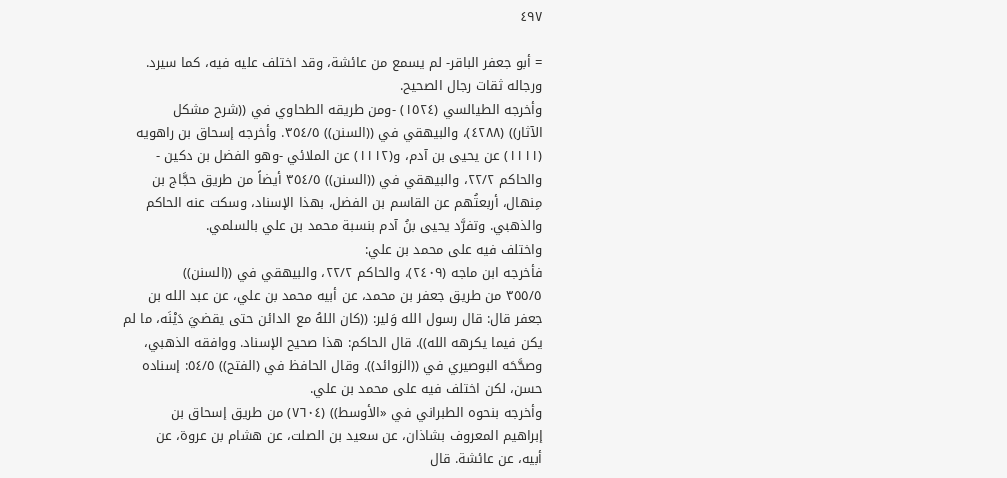٤٩٧

= أبو جعفر الباقر- لم يسمع من عائشة، وقد اختلف عليه فيه، كما سيرد.
ورجاله ثقات رجال الصحيح.
وأخرجه الطيالسي (١٥٢٤) -ومن طريقه الطحاوي في ((شرح مشكل
الآثار)) (٤٢٨٨)، والبيهقي في ((السنن)) ٣٥٤/٥. وأخرجه إسحاق بن راهويه
(١١١١) عن يحيى بن آدم، و(١١١٢) عن الملائي -وهو الفضل بن دكين -
والحاكم ٢٢/٢، والبيهقي في ((السنن)) ٣٥٤/٥ أيضاً من طريق حجَّاج بن
مِنهال، أربعتُهم عن القاسم بن الفضل، بهذا الإسناد، وسكت عنه الحاكم
والذهبي. وتفرَّد يحيى بنُ آدم بنسبة محمد بن علي بالسلمي.
واختلف فيه على محمد بن علي:
فأخرجه ابن ماجه (٢٤٠٩)، والحاكم ٢٢/٢، والبيهقي في ((السنن))
٣٥٥/٥ من طريق جعفر بن محمد، عن أبيه محمد بن علي، عن عبد الله بن
جعفر قال: قال رسول الله وَلير: ((كان اللهُ مع الدائن حتى يقضيَ دَيْنَه، ما لم
يكن فيما يكرهه الله)). قال الحاكم: هذا صحيح الإسناد. ووافقه الذهبي،
وصحَّحَه البوصيري في ((الزوائد)). وقال الحافظ في (الفتح)) ٥٤/٥: إسناده
حسن، لكن اختلف فيه على محمد بن علي.
وأخرجه بنحوه الطبراني في «الأوسط)) (٧٦٠٤) من طريق إسحاق بن
إبراهيم المعروف بشاذان، عن سعيد بن الصلت، عن هشام بن عروة، عن
أبيه، عن عائشة. قال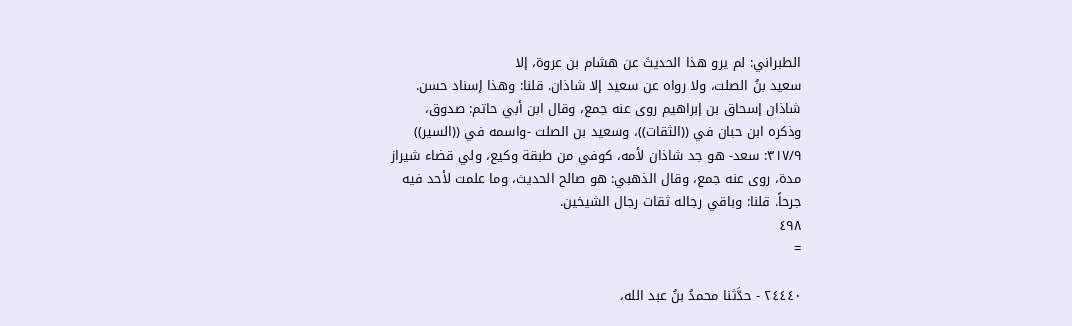الطبراني: لم يرو هذا الحديثَ عن هشام بن عروة، إلا
سعيد بنُ الصلت، ولا رواه عن سعيد إلا شاذان. قلنا: وهذا إسناد حسن.
شاذان إسحاق بن إبراهيم روى عنه جمع، وقال ابن أبي حاتم: صدوق،
وذكره ابن حبان في ((الثقات))، وسعيد بن الصلت -واسمه في ((السير))
٣١٧/٩: سعد- هو جد شاذان لأمه، كوفي من طبقة وكيع، ولي قضاء شيراز
مدة، روى عنه جمع، وقال الذهبي: هو صالح الحديث، وما علمت لأحد فيه
جرحاً. قلنا: وباقي رجاله ثقات رجال الشيخين.
٤٩٨
=

٢٤٤٤٠ - حدَّثنا محمدُ بنُ عبد الله،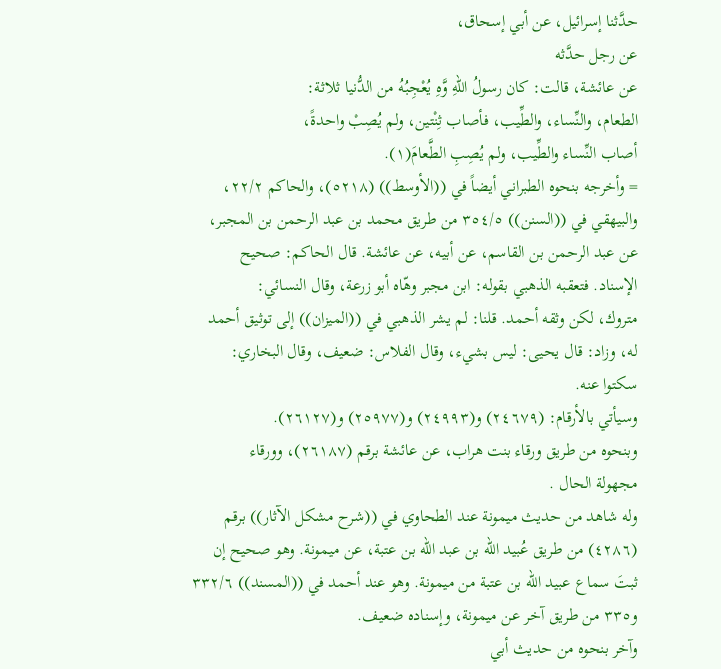حدَّثنا إسرائيل، عن أبي إسحاق،
عن رجل حدَّثه
عن عائشة، قالت: كان رسولُ اللهِ وَّهِ يُعْجِبُهُ من الدُّنيا ثلاثة:
الطعام، والنِّساء، والطِّيب، فأصاب ثِنْتين، ولم يُصِبْ واحدةً،
أصاب النِّساء والطِّيب، ولم يُصِبِ الطَّعامَ(١).
= وأخرجه بنحوه الطبراني أيضاً في ((الأوسط)) (٥٢١٨)، والحاكم ٢٢/٢،
والبيهقي في ((السنن)) ٣٥٤/٥ من طريق محمد بن عبد الرحمن بن المجبر،
عن عبد الرحمن بن القاسم، عن أبيه، عن عائشة. قال الحاكم: صحيح
الإسناد. فتعقبه الذهبي بقوله: ابن مجبر وهّاه أبو زرعة، وقال النسائي:
متروك، لكن وثقه أحمد. قلنا: لم يشر الذهبي في ((الميزان)) إلى توثيق أحمد
له، وزاد: قال يحيى: ليس بشيء، وقال الفلاس: ضعيف، وقال البخاري:
سكتوا عنه.
وسيأتي بالأرقام: (٢٤٦٧٩) و(٢٤٩٩٣) و(٢٥٩٧٧) و(٢٦١٢٧).
وبنحوه من طريق ورقاء بنت هراب، عن عائشة برقم (٢٦١٨٧)، وورقاء
مجهولة الحال .
وله شاهد من حديث ميمونة عند الطحاوي في ((شرح مشكل الآثار)) برقم
(٤٢٨٦) من طريق عُبيد الله بن عبد الله بن عتبة، عن ميمونة. وهو صحيح إن
ثبتَ سماع عبيد الله بن عتبة من ميمونة. وهو عند أحمد في ((المسند)) ٣٣٢/٦
و٣٣٥ من طريق آخر عن ميمونة، وإسناده ضعيف.
وآخر بنحوه من حديث أبي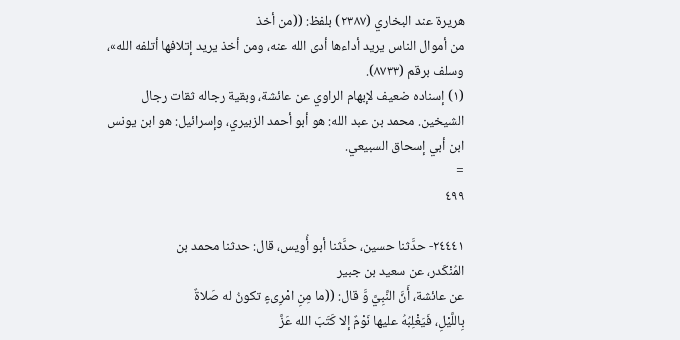هريرة عند البخاري (٢٣٨٧) بلفظ: ((من أخذ
من أموال الناس يريد أداءها أدى الله عنه، ومن أخذ يريد إتلافها أتلفه الله»،
وسلف برقم (٨٧٣٣).
(١) إسناده ضعيف لإبهام الراوي عن عائشة، وبقية رجاله ثقات رجال
الشيخين. محمد بن عبد الله: هو أبو أحمد الزبيري، وإسرائيل: هو ابن يونس
ابن أبي إسحاق السبيعي.
=
٤٩٩

٢٤٤٤١- حدَّثنا حسين، حدَّثنا أبو أُويس، قال: حدثنا محمد بن
المُنْكَدر، عن سعيد بن جبير
عن عائشة، أَنَّ النَّبِيَّ وَّ قال: ((ما مِنِ امْرِىءٍ تكونُ له صَلاةٌ
بِاللَّيْلِ، فَيَغْلِبُهُ عليها نَوْمٌ إلا كَتَبَ الله عَزَّ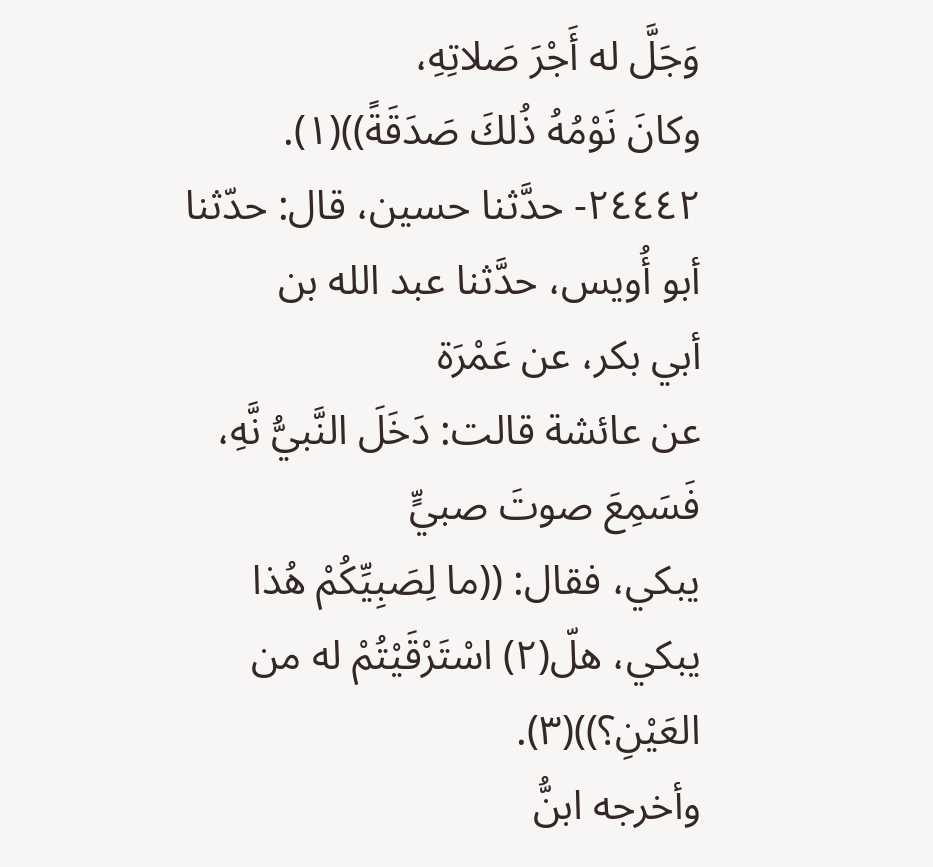وَجَلَّ له أَجْرَ صَلاتِهِ،
وكانَ نَوْمُهُ ذُلكَ صَدَقَةً))(١).
٢٤٤٤٢- حدَّثنا حسين، قال: حدّثنا أبو أُويس، حدَّثنا عبد الله بن
أبي بكر، عن عَمْرَة
عن عائشة قالت: دَخَلَ النَّبيُّ نَّهِ، فَسَمِعَ صوتَ صبيٍّ
يبكي، فقال: ((ما لِصَبِيِّكُمْ هُذا يبكي، هلّ(٢) اسْتَرْقَيْتُمْ له من
العَيْنِ؟))(٣).
وأخرجه ابنُّ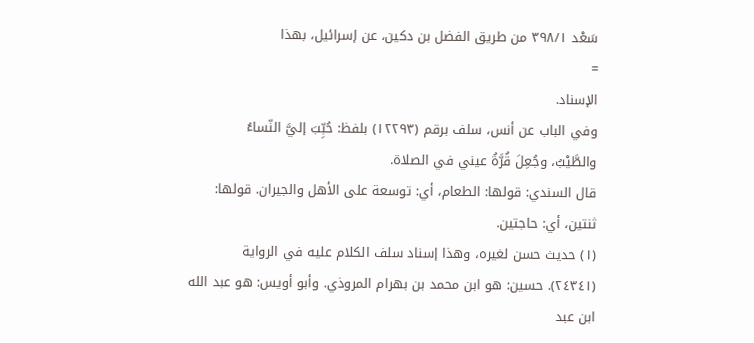سَعْد ٣٩٨/١ من طريق الفضل بن دكين، عن إسرائيل، بهذا
=
الإسناد.
وفي الباب عن أنس، سلف برقم (١٢٢٩٣) بلفظ: حُبِّبَ إليَّ النّساءُ
والطَّيْبُ، وجُعِلَ قُرَّةُ عيني في الصلاة.
قال السندي: قولها: الطعام، أي: توسعة على الأهل والجيران. قولها:
ثنتين، أي: حاجتين.
(١) حديث حسن لغيره، وهذا إسناد سلف الكلام عليه في الرواية
(٢٤٣٤١). حسين: هو ابن محمد بن بهرام المروذي. وأبو أويس: هو عبد الله
ابن عبد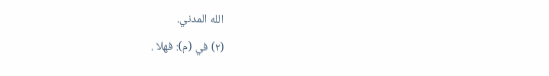الله المدني.
(٢) في (م): فهلا .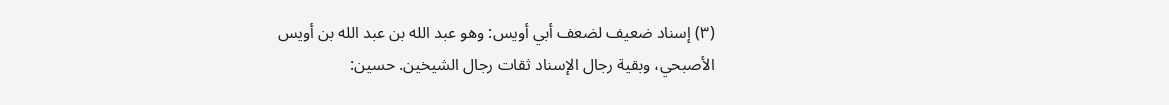(٣) إسناد ضعيف لضعف أبي أويس: وهو عبد الله بن عبد الله بن أويس
الأصبحي، وبقية رجال الإسناد ثقات رجال الشيخين. حسين: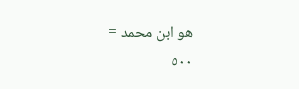هو ابن محمد =
٥٠٠